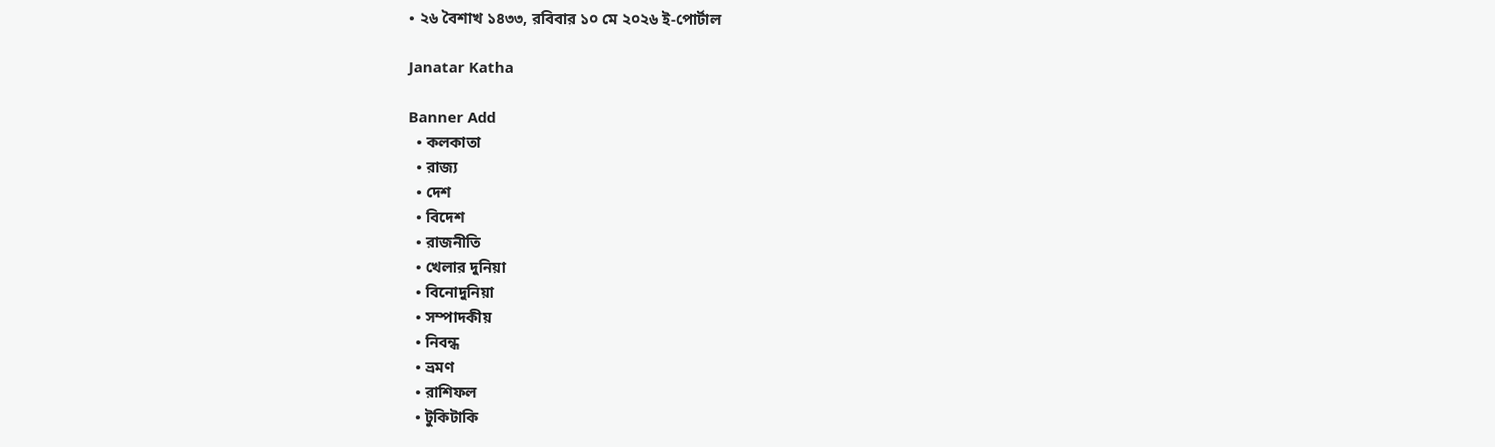• ২৬ বৈশাখ ১৪৩৩, রবিবার ১০ মে ২০২৬ ই-পোর্টাল

Janatar Katha

Banner Add
  • কলকাতা
  • রাজ্য
  • দেশ
  • বিদেশ
  • রাজনীতি
  • খেলার দুনিয়া
  • বিনোদুনিয়া
  • সম্পাদকীয়
  • নিবন্ধ
  • ভ্রমণ
  • রাশিফল
  • টুকিটাকি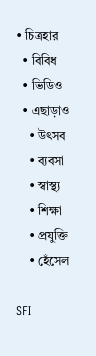• চিত্রহার
  • বিবিধ
  • ভিডিও
  • এছাড়াও
    • উৎসব
    • ব্যবসা
    • স্বাস্থ্য
    • শিক্ষা
    • প্রযুক্তি
    • হেঁসেল

SFI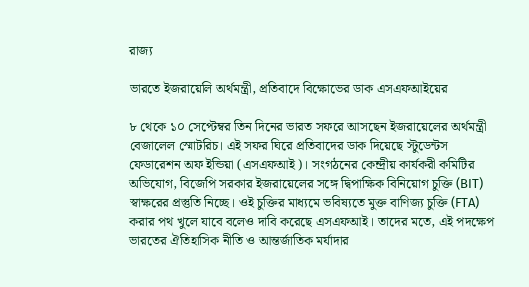রাজ্য

ভারতে ইজরায়েলি অর্থমন্ত্রী, প্রতিবাদে বিক্ষোভের ডাক এসএফআইয়ের

৮ থেকে ১০ সেপ্টেম্বর তিন দিনের ভারত সফরে আসছেন ইজরায়েলের অর্থমন্ত্রী বেজালেল স্মোটরিচ। এই সফর ঘিরে প্রতিবাদের ডাক দিয়েছে স্টুডেন্টস ফেডারেশন অফ ইন্ডিয়া (এসএফআই)। সংগঠনের কেন্দ্রীয় কার্যকরী কমিটির অভিযোগ, বিজেপি সরকার ইজরায়েলের সঙ্গে দ্বিপাক্ষিক বিনিয়োগ চুক্তি (BIT) স্বাক্ষরের প্রস্তুতি নিচ্ছে। ওই চুক্তির মাধ্যমে ভবিষ্যতে মুক্ত বাণিজ্য চুক্তি (FTA) করার পথ খুলে যাবে বলেও দাবি করেছে এসএফআই। তাদের মতে, এই পদক্ষেপ ভারতের ঐতিহাসিক নীতি ও আন্তর্জাতিক মর্যাদার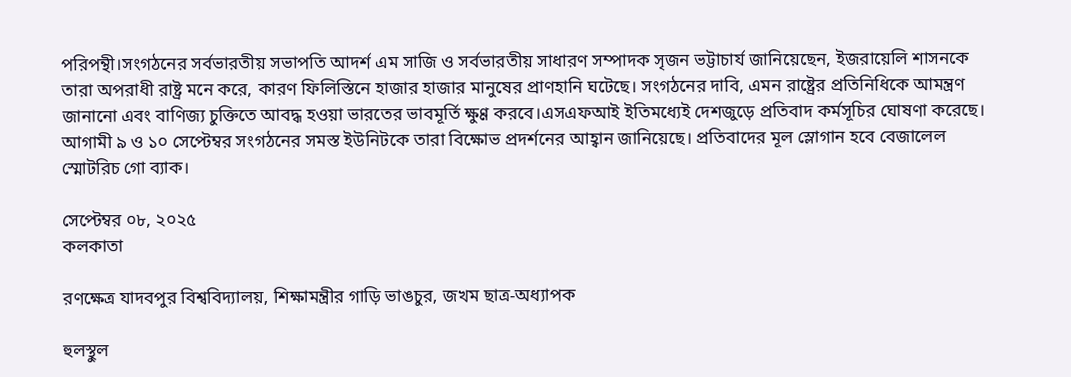পরিপন্থী।সংগঠনের সর্বভারতীয় সভাপতি আদর্শ এম সাজি ও সর্বভারতীয় সাধারণ সম্পাদক সৃজন ভট্টাচার্য জানিয়েছেন, ইজরায়েলি শাসনকে তারা অপরাধী রাষ্ট্র মনে করে, কারণ ফিলিস্তিনে হাজার হাজার মানুষের প্রাণহানি ঘটেছে। সংগঠনের দাবি, এমন রাষ্ট্রের প্রতিনিধিকে আমন্ত্রণ জানানো এবং বাণিজ্য চুক্তিতে আবদ্ধ হওয়া ভারতের ভাবমূর্তি ক্ষুণ্ণ করবে।এসএফআই ইতিমধ্যেই দেশজুড়ে প্রতিবাদ কর্মসূচির ঘোষণা করেছে। আগামী ৯ ও ১০ সেপ্টেম্বর সংগঠনের সমস্ত ইউনিটকে তারা বিক্ষোভ প্রদর্শনের আহ্বান জানিয়েছে। প্রতিবাদের মূল স্লোগান হবে বেজালেল স্মোটরিচ গো ব্যাক।

সেপ্টেম্বর ০৮, ২০২৫
কলকাতা

রণক্ষেত্র যাদবপুর বিশ্ববিদ্যালয়, শিক্ষামন্ত্রীর গাড়ি ভাঙচুর, জখম ছাত্র-অধ্যাপক

হুলস্থুল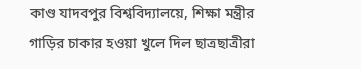কাণ্ড যাদবপুর বিশ্ববিদ্যালয়ে, শিক্ষা মন্ত্রীর গাড়ির চাকার হওয়া খুলে দিল ছাত্রছাত্রীরা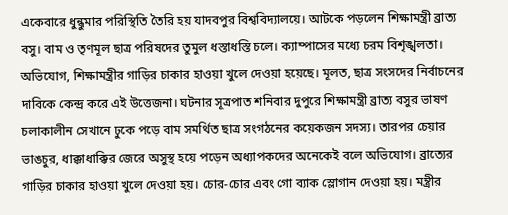একেবারে ধুন্ধুমার পরিস্থিতি তৈরি হয় যাদবপুর বিশ্ববিদ্যালয়ে। আটকে পড়লেন শিক্ষামন্ত্রী ব্রাত্য বসু। বাম ও তৃণমূল ছাত্র পরিষদের তুমুল ধস্তাধস্তি চলে। ক্যাম্পাসের মধ্যে চরম বিশৃঙ্খলতা। অভিযোগ, শিক্ষামন্ত্রীর গাড়ির চাকার হাওয়া খুলে দেওয়া হয়েছে। মূলত, ছাত্র সংসদের নির্বাচনের দাবিকে কেন্দ্র করে এই উত্তেজনা। ঘটনার সূত্রপাত শনিবার দুপুরে শিক্ষামন্ত্রী ব্রাত্য বসুর ভাষণ চলাকালীন সেখানে ঢুকে পড়ে বাম সমর্থিত ছাত্র সংগঠনের কয়েকজন সদস্য। তারপর চেয়ার ভাঙচুর, ধাক্কাধাক্কির জেরে অসুস্থ হয়ে পড়েন অধ্যাপকদের অনেকেই বলে অভিযোগ। ব্রাত্যের গাড়ির চাকার হাওয়া খুলে দেওয়া হয়। চোর-চোর এবং গো ব্যাক স্লোগান দেওয়া হয়। মন্ত্রীর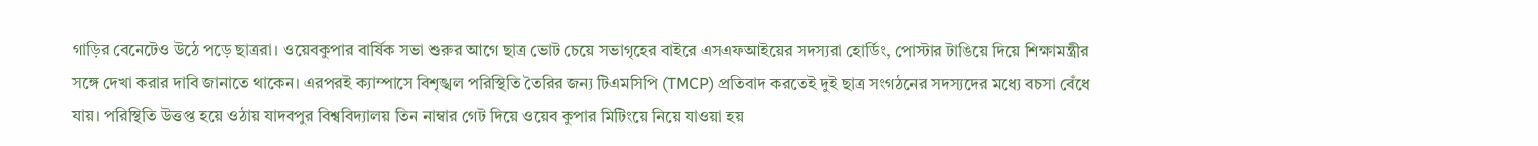গাড়ির বেনেটেও উঠে পড়ে ছাত্ররা। ওয়েবকুপার বার্ষিক সভা শুরুর আগে ছাত্র ভোট চেয়ে সভাগৃহের বাইরে এসএফআইয়ের সদস্যরা হোর্ডিং, পোস্টার টাঙিয়ে দিয়ে শিক্ষামন্ত্রীর সঙ্গে দেখা করার দাবি জানাতে থাকেন। এরপরই ক্যাম্পাসে বিশৃঙ্খল পরিস্থিতি তৈরির জন্য টিএমসিপি (TMCP) প্রতিবাদ করতেই দুই ছাত্র সংগঠনের সদস্যদের মধ্যে বচসা বেঁধে যায়। পরিস্থিতি উত্তপ্ত হয়ে ওঠায় যাদবপুর বিশ্ববিদ্যালয় তিন নাম্বার গেট দিয়ে ওয়েব কুপার মিটিংয়ে নিয়ে যাওয়া হয়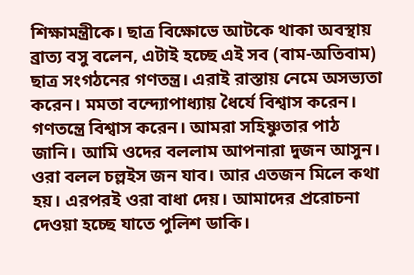শিক্ষামন্ত্রীকে। ছাত্র বিক্ষোভে আটকে থাকা অবস্থায় ব্রাত্য বসু বলেন, এটাই হচ্ছে এই সব (বাম-অতিবাম) ছাত্র সংগঠনের গণতন্ত্র। এরাই রাস্তায় নেমে অসভ্যতা করেন। মমতা বন্দ্যোপাধ্যায় ধৈর্যে বিশ্বাস করেন। গণতন্ত্রে বিশ্বাস করেন। আমরা সহিষ্ণুতার পাঠ জানি। আমি ওদের বললাম আপনারা দুজন আসুন। ওরা বলল চল্লইস জন যাব। আর এতজন মিলে কথা হয়। এরপরই ওরা বাধা দেয়। আমাদের প্ররোচনা দেওয়া হচ্ছে যাতে পুলিশ ডাকি।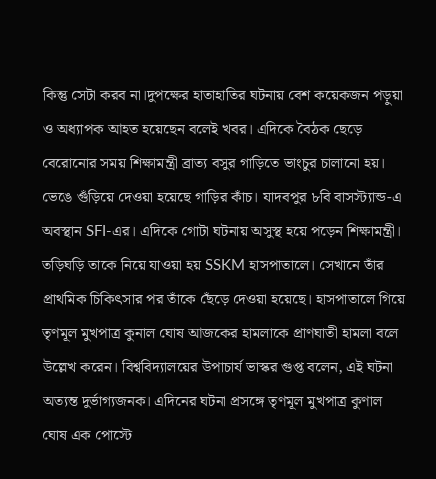কিন্তু সেটা করব না।দুপক্ষের হাতাহাতির ঘটনায় বেশ কয়েকজন পড়ুয়া ও অধ্যাপক আহত হয়েছেন বলেই খবর। এদিকে বৈঠক ছেড়ে বেরোনোর সময় শিক্ষামন্ত্রী ব্রাত্য বসুর গাড়িতে ভাংচুর চালানো হয়। ভেঙে গুঁড়িয়ে দেওয়া হয়েছে গাড়ির কাঁচ। যাদবপুর ৮বি বাসস্ট্যান্ড-এ অবস্থান SFI-এর। এদিকে গোটা ঘটনায় অসুস্থ হয়ে পড়েন শিক্ষামন্ত্রী। তড়িঘড়ি তাকে নিয়ে যাওয়া হয় SSKM হাসপাতালে। সেখানে তাঁর প্রাথমিক চিকিৎসার পর তাঁকে ছেঁড়ে দেওয়া হয়েছে। হাসপাতালে গিয়ে তৃণমূল মুখপাত্র কুনাল ঘোষ আজকের হামলাকে প্রাণঘাতী হামলা বলে উল্লেখ করেন। বিশ্ববিদ্যালয়ের উপাচার্য ভাস্কর গুপ্ত বলেন, এই ঘটনা অত্যন্ত দুর্ভাগ্যজনক। এদিনের ঘটনা প্রসঙ্গে তৃণমূল মুখপাত্র কুণাল ঘোষ এক পোস্টে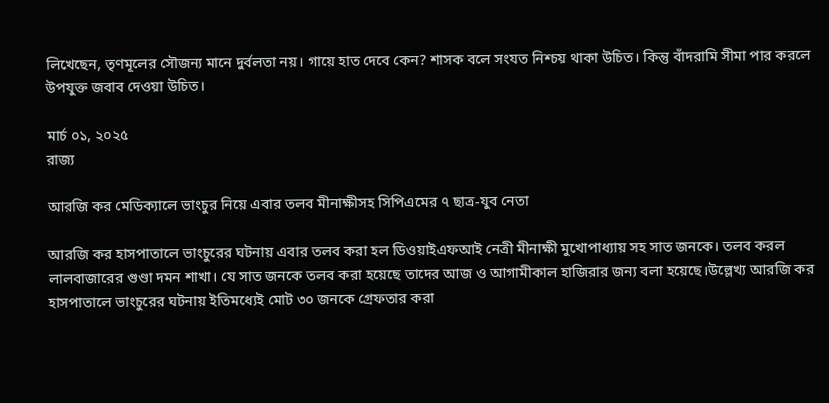লিখেছেন, তৃণমূলের সৌজন্য মানে দুর্বলতা নয়। গায়ে হাত দেবে কেন? শাসক বলে সংযত নিশ্চয় থাকা উচিত। কিন্তু বাঁদরামি সীমা পার করলে উপযুক্ত জবাব দেওয়া উচিত।

মার্চ ০১, ২০২৫
রাজ্য

আরজি কর মেডিক্যালে ভাংচুর নিয়ে এবার তলব মীনাক্ষীসহ সিপিএমের ৭ ছাত্র-যুব নেতা

আরজি কর হাসপাতালে ভাংচুরের ঘটনায় এবার তলব করা হল ডিওয়াইএফআই নেত্রী মীনাক্ষী মুখোপাধ্যায় সহ সাত জনকে। তলব করল লালবাজারের গুণ্ডা দমন শাখা। যে সাত জনকে তলব করা হয়েছে তাদের আজ ও আগামীকাল হাজিরার জন্য বলা হয়েছে।উল্লেখ্য আরজি কর হাসপাতালে ভাংচুরের ঘটনায় ইতিমধ্যেই মোট ৩০ জনকে গ্রেফতার করা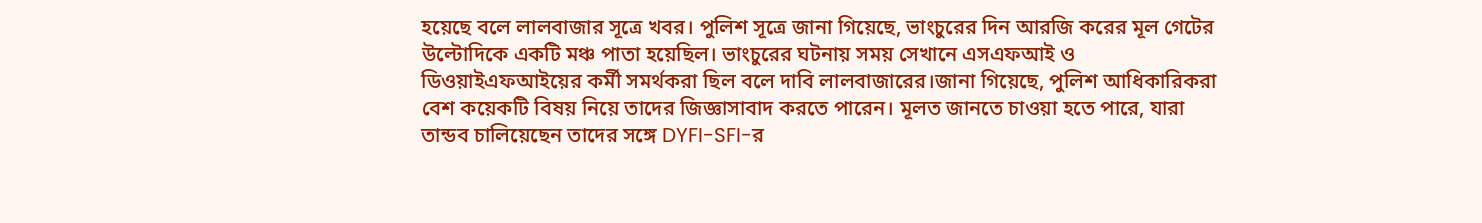হয়েছে বলে লালবাজার সূত্রে খবর। পুলিশ সূত্রে জানা গিয়েছে, ভাংচুরের দিন আরজি করের মূল গেটের উল্টোদিকে একটি মঞ্চ পাতা হয়েছিল। ভাংচুরের ঘটনায় সময় সেখানে এসএফআই ও ডিওয়াইএফআইয়ের কর্মী সমর্থকরা ছিল বলে দাবি লালবাজারের।জানা গিয়েছে, পুলিশ আধিকারিকরা বেশ কয়েকটি বিষয় নিয়ে তাদের জিজ্ঞাসাবাদ করতে পারেন। মূলত জানতে চাওয়া হতে পারে, যারা তান্ডব চালিয়েছেন তাদের সঙ্গে DYFI-SFI-র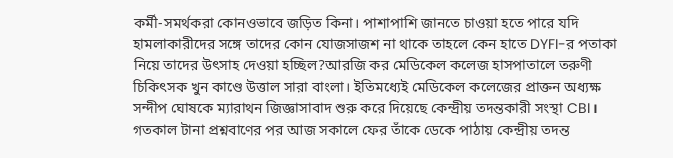কর্মী-সমর্থকরা কোনওভাবে জড়িত কিনা। পাশাপাশি জানতে চাওয়া হতে পারে যদি হামলাকারীদের সঙ্গে তাদের কোন যোজসাজশ না থাকে তাহলে কেন হাতে DYFI-র পতাকা নিয়ে তাদের উৎসাহ দেওয়া হচ্ছিল?আরজি কর মেডিকেল কলেজ হাসপাতালে তরুণী চিকিৎসক খুন কাণ্ডে উত্তাল সারা বাংলা। ইতিমধ্যেই মেডিকেল কলেজের প্রাক্তন অধ্যক্ষ সন্দীপ ঘোষকে ম্যারাথন জিজ্ঞাসাবাদ শুরু করে দিয়েছে কেন্দ্রীয় তদন্তকারী সংস্থা CBI। গতকাল টানা প্রশ্নবাণের পর আজ সকালে ফের তাঁকে ডেকে পাঠায় কেন্দ্রীয় তদন্ত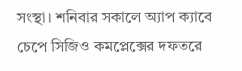সংস্থা। শনিবার সকালে অ্যাপ ক্যাবে চেপে সিজিও কমপ্লেক্সের দফতরে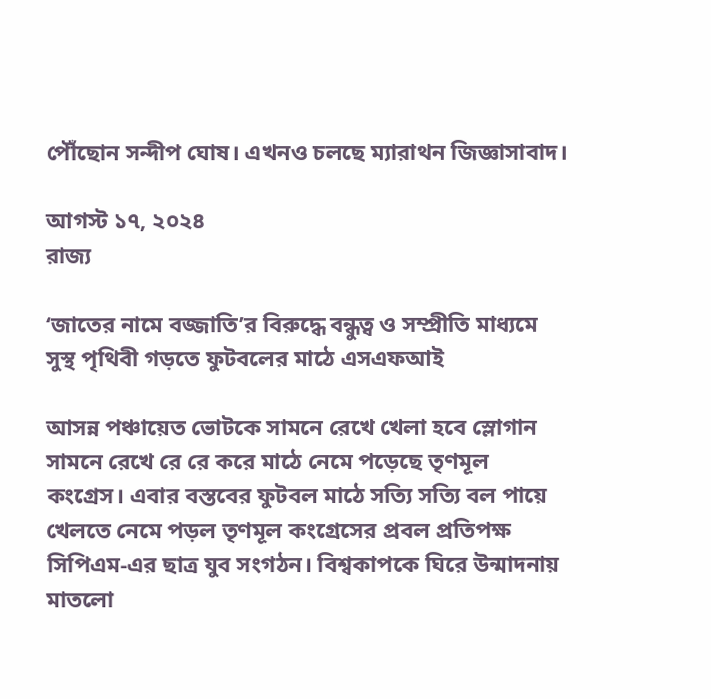পৌঁছোন সন্দীপ ঘোষ। এখনও চলছে ম্যারাথন জিজ্ঞাসাবাদ।

আগস্ট ১৭, ২০২৪
রাজ্য

‘জাতের নামে বজ্জাতি’র বিরুদ্ধে বন্ধুত্ব ও সম্প্রীতি মাধ্যমে সুস্থ পৃথিবী গড়তে ফুটবলের মাঠে এসএফআই

আসন্ন পঞ্চায়েত ভোটকে সামনে রেখে খেলা হবে স্লোগান সামনে রেখে রে রে করে মাঠে নেমে পড়েছে তৃণমূল কংগ্রেস। এবার বস্তবের ফুটবল মাঠে সত্যি সত্যি বল পায়ে খেলতে নেমে পড়ল তৃণমূল কংগ্রেসের প্রবল প্রতিপক্ষ সিপিএম-এর ছাত্র যুব সংগঠন। বিশ্বকাপকে ঘিরে উন্মাদনায় মাতলো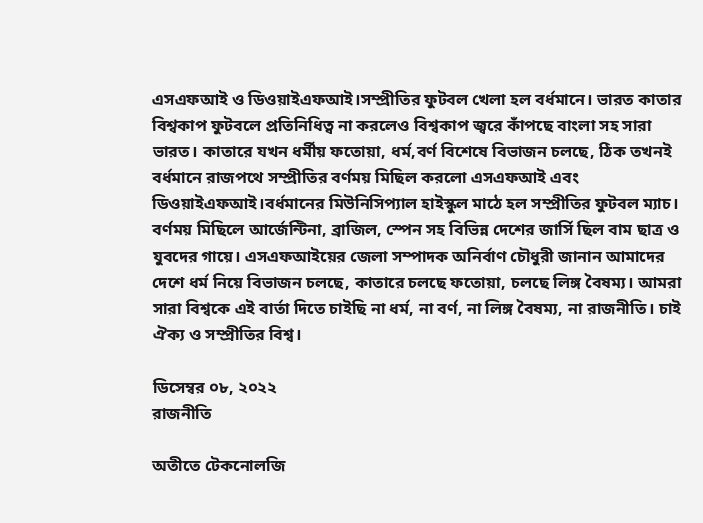এসএফআই ও ডিওয়াইএফআই।সম্প্রীতির ফুটবল খেলা হল বর্ধমানে। ভারত কাতার বিশ্বকাপ ফুটবলে প্রতিনিধিত্ব না করলেও বিশ্বকাপ জ্বরে কাঁপছে বাংলা সহ সারা ভারত। কাতারে যখন ধর্মীয় ফতোয়া, ধর্ম,বর্ণ বিশেষে বিভাজন চলছে, ঠিক তখনই বর্ধমানে রাজপথে সম্প্রীতির বর্ণময় মিছিল করলো এসএফআই এবং ডিওয়াইএফআই।বর্ধমানের মিউনিসিপ্যাল হাইস্কুল মাঠে হল সম্প্রীতির ফুটবল ম্যাচ। বর্ণময় মিছিলে আর্জেন্টিনা, ব্রাজিল, স্পেন সহ বিভিন্ন দেশের জার্সি ছিল বাম ছাত্র ও যুবদের গায়ে। এসএফআইয়ের জেলা সম্পাদক অনির্বাণ চৌধুরী জানান আমাদের দেশে ধর্ম নিয়ে বিভাজন চলছে, কাতারে চলছে ফতোয়া, চলছে লিঙ্গ বৈষম্য। আমরা সারা বিশ্বকে এই বার্তা দিতে চাইছি না ধর্ম, না বর্ণ, না লিঙ্গ বৈষম্য, না রাজনীতি। চাই ঐক্য ও সম্প্রীতির বিশ্ব।

ডিসেম্বর ০৮, ২০২২
রাজনীতি

অতীতে টেকনোলজি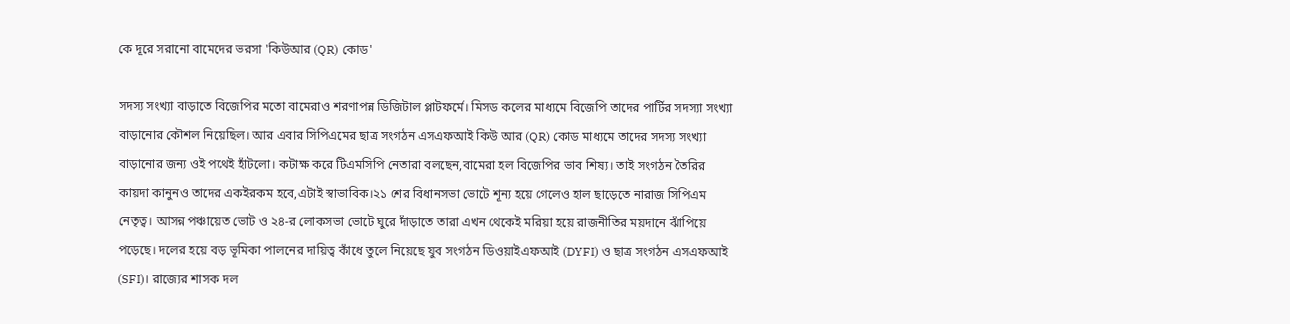কে দূরে সরানো বামেদের ভরসা 'কিউআর (QR) কোড'

সদস্য সংখ্যা বাড়াতে বিজেপির মতো বামেরাও শরণাপন্ন ডিজিটাল প্লাটফর্মে। মিসড কলের মাধ্যমে বিজেপি তাদের পার্টির সদস্যা সংখ্যা বাড়ানোর কৌশল নিয়েছিল। আর এবার সিপিএমের ছাত্র সংগঠন এসএফআই কিউ আর (QR) কোড মাধ্যমে তাদের সদস্য সংখ্যা বাড়ানোর জন্য ওই পথেই হাঁটলো। কটাক্ষ করে টিএমসিপি নেতারা বলছেন,বামেরা হল বিজেপির ভাব শিষ্য। তাই সংগঠন তৈরির কায়দা কানুনও তাদের একইরকম হবে,এটাই স্বাভাবিক।২১ শের বিধানসভা ভোটে শূন্য হয়ে গেলেও হাল ছাড়েতে নারাজ সিপিএম নেতৃত্ব। আসন্ন পঞ্চায়েত ভোট ও ২৪-র লোকসভা ভোটে ঘুরে দাঁড়াতে তারা এখন থেকেই মরিয়া হয়ে রাজনীতির ময়দানে ঝাঁপিয়ে পড়েছে। দলের হয়ে বড় ভূমিকা পালনের দায়িত্ব কাঁধে তুলে নিয়েছে যুব সংগঠন ডিওয়াইএফআই (DYFI) ও ছাত্র সংগঠন এসএফআই (SFI)। রাজ্যের শাসক দল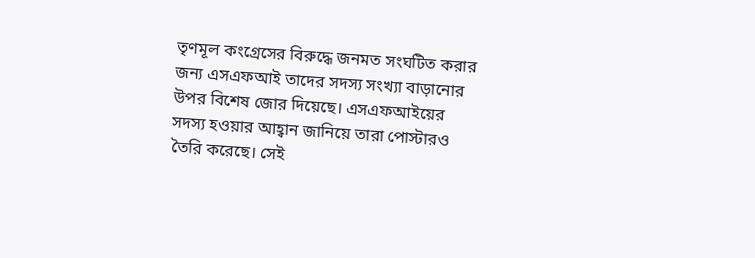তৃণমূল কংগ্রেসের বিরুদ্ধে জনমত সংঘটিত করার জন্য এসএফআই তাদের সদস্য সংখ্যা বাড়ানোর উপর বিশেষ জোর দিয়েছে। এসএফআইয়ের সদস্য হওয়ার আহ্বান জানিয়ে তারা পোস্টারও তৈরি করেছে। সেই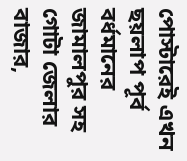পোস্টারেই এখন ছয়লাপ পূর্ব বর্ধমানের জামালপুর সহ গোটা জেলার বাজার,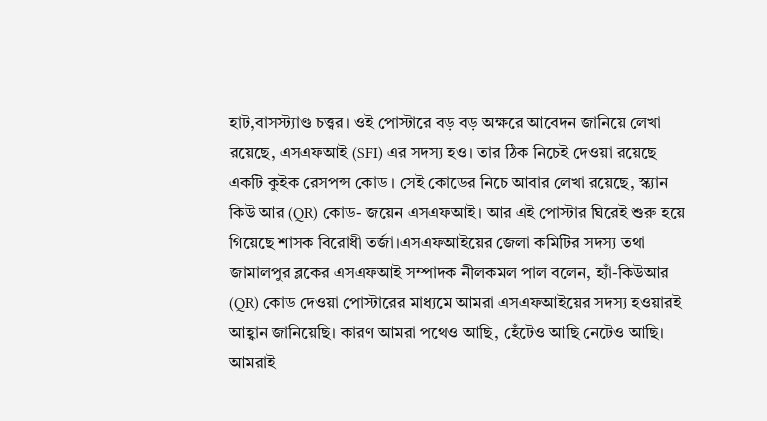হাট,বাসস্ট্যাণ্ড চত্ত্বর। ওই পোস্টারে বড় বড় অক্ষরে আবেদন জানিয়ে লেখা রয়েছে, এসএফআই (SFI) এর সদস্য হও। তার ঠিক নিচেই দেওয়া রয়েছে একটি কুইক রেসপন্স কোড । সেই কোডের নিচে আবার লেখা রয়েছে, স্ক্যান কিউ আর (QR) কোড- জয়েন এসএফআই। আর এই পোস্টার ঘিরেই শুরু হয়ে গিয়েছে শাসক বিরোধী তর্জা।এসএফআইয়ের জেলা কমিটির সদস্য তথা জামালপুর ব্লকের এসএফআই সম্পাদক নীলকমল পাল বলেন, হ্যাঁ-কিউআর (QR) কোড দেওয়া পোস্টারের মাধ্যমে আমরা এসএফআইয়ের সদস্য হওয়ারই আহ্বান জানিয়েছি। কারণ আমরা পথেও আছি, হেঁটেও আছি নেটেও আছি। আমরাই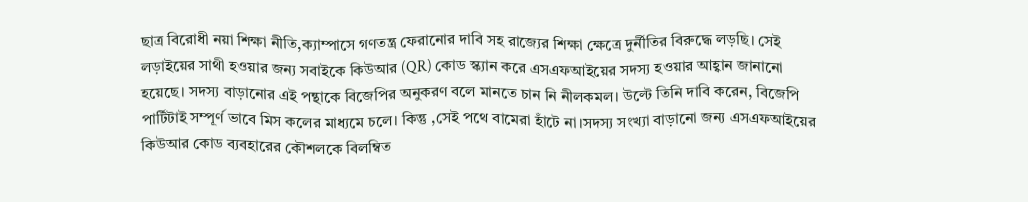ছাত্র বিরোধী নয়া শিক্ষা নীতি,ক্যাম্পাসে গণতন্ত্র ফেরানোর দাবি সহ রাজ্যের শিক্ষা ক্ষেত্রে দুর্নীতির বিরুদ্ধে লড়ছি। সেই লড়াইয়ের সাথী হওয়ার জন্য সবাইকে কিউআর (QR) কোড স্ক্যান করে এসএফআইয়ের সদস্য হওয়ার আহ্বান জানানো হয়েছে। সদস্য বাড়ানোর এই পন্থাকে বিজেপির অনুকরণ বলে মানতে চান নি নীলকমল। উল্টে তিনি দাবি করেন, বিজেপি পার্টিটাই সম্পূর্ণ ভাবে মিস কলের মাধ্যমে চলে। কিন্তু ,সেই পথে বামেরা হাঁটে না।সদস্য সংখ্যা বাড়ানো জন্য এসএফআইয়ের কিউআর কোড ব্যবহারের কৌশলকে বিলম্বিত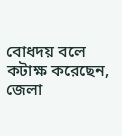বোধদয় বলে কটাক্ষ করেছেন, জেলা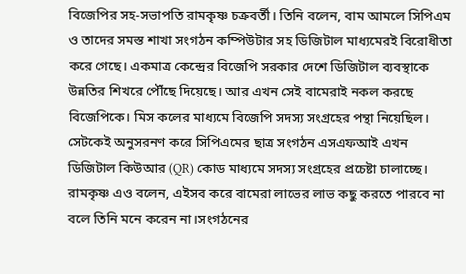বিজেপির সহ-সভাপতি রামকৃষ্ণ চক্রবর্তী। তিনি বলেন, বাম আমলে সিপিএম ও তাদের সমস্ত শাখা সংগঠন কম্পিউটার সহ ডিজিটাল মাধ্যমেরই বিরোধীতা করে গেছে। একমাত্র কেন্দ্রের বিজেপি সরকার দেশে ডিজিটাল ব্যবস্থাকে উন্নতির শিখরে পৌঁছে দিয়েছে। আর এখন সেই বামেরাই নকল করছে বিজেপিকে। মিস কলের মাধ্যমে বিজেপি সদস্য সংগ্রহের পন্থা নিয়েছিল। সেটকেই অনুসরনণ করে সিপিএমের ছাত্র সংগঠন এসএফআই এখন ডিজিটাল কিউআর (QR) কোড মাধ্যমে সদস্য সংগ্রহের প্রচেষ্টা চালাচ্ছে। রামকৃষ্ণ এও বলেন, এইসব করে বামেরা লাভের লাভ কছু করতে পারবে না বলে তিনি মনে করেন না।সংগঠনের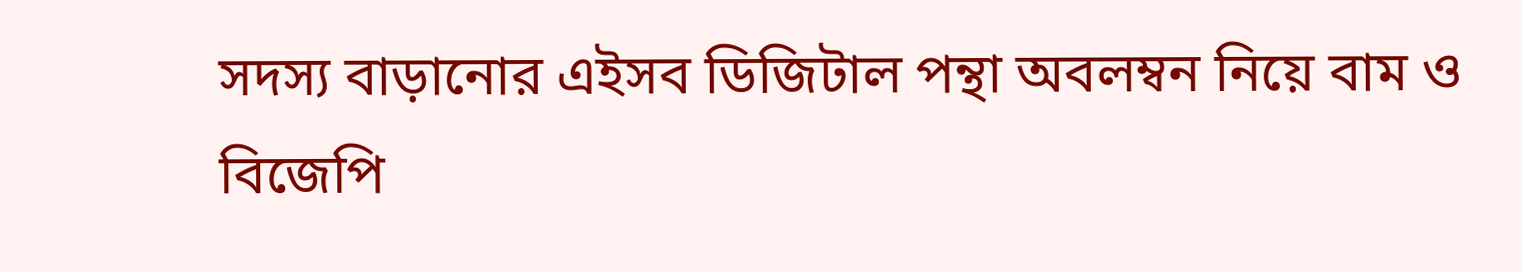সদস্য বাড়ানোর এইসব ডিজিটাল পন্থা অবলম্বন নিয়ে বাম ও বিজেপি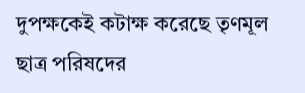দুপক্ষকেই কটাক্ষ করেছে তৃণমূল ছাত্র পরিষদের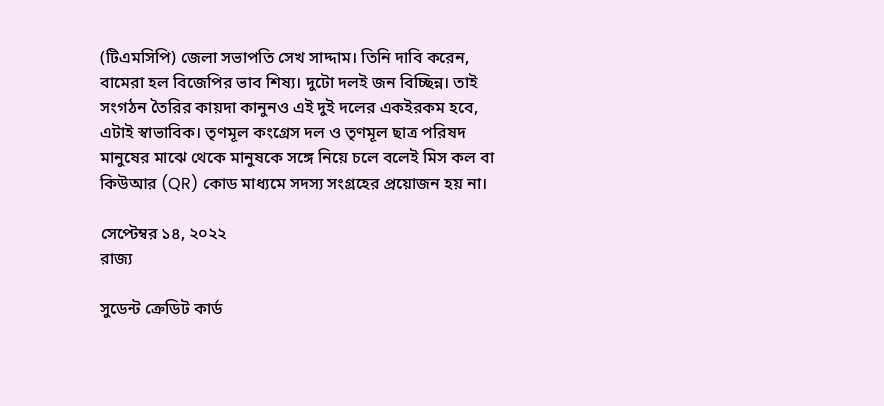(টিএমসিপি) জেলা সভাপতি সেখ সাদ্দাম। তিনি দাবি করেন, বামেরা হল বিজেপির ভাব শিষ্য। দুটো দলই জন বিচ্ছিন্ন। তাই সংগঠন তৈরির কায়দা কানুনও এই দুই দলের একইরকম হবে, এটাই স্বাভাবিক। তৃণমূল কংগ্রেস দল ও তৃণমূল ছাত্র পরিষদ মানুষের মাঝে থেকে মানুষকে সঙ্গে নিয়ে চলে বলেই মিস কল বা কিউআর (QR) কোড মাধ্যমে সদস্য সংগ্রহের প্রয়োজন হয় না।

সেপ্টেম্বর ১৪, ২০২২
রাজ্য

সুডেন্ট ক্রেডিট কার্ড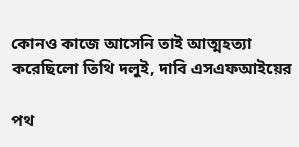কোনও কাজে আসেনি তাই আত্মহত্যা করেছিলো তিথি দলুই, দাবি এসএফআইয়ের

পথ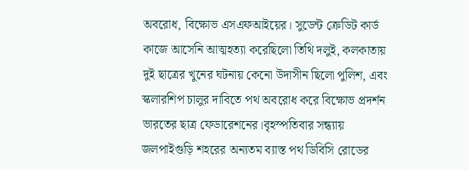অবরোধ, বিক্ষোভ এসএফআইয়ের। সুডেন্ট ক্রেডিট কার্ড কাজে আসেনি আত্মহত্যা করেছিলো তিথি দলুই, কলকাতায় দুই ছাত্রের খুনের ঘটনায় কেনো উদাসীন ছিলো পুলিশ, এবং স্কলারশিপ চালুর দাবিতে পথ অবরোধ করে বিক্ষোভ প্রদর্শন ভারতের ছাত্র ফেডারেশনের।বৃহস্পতিবার সন্ধ্যায় জলপাইগুড়ি শহরের অন্যতম ব্যাস্ত পথ ডিবিসি রোডের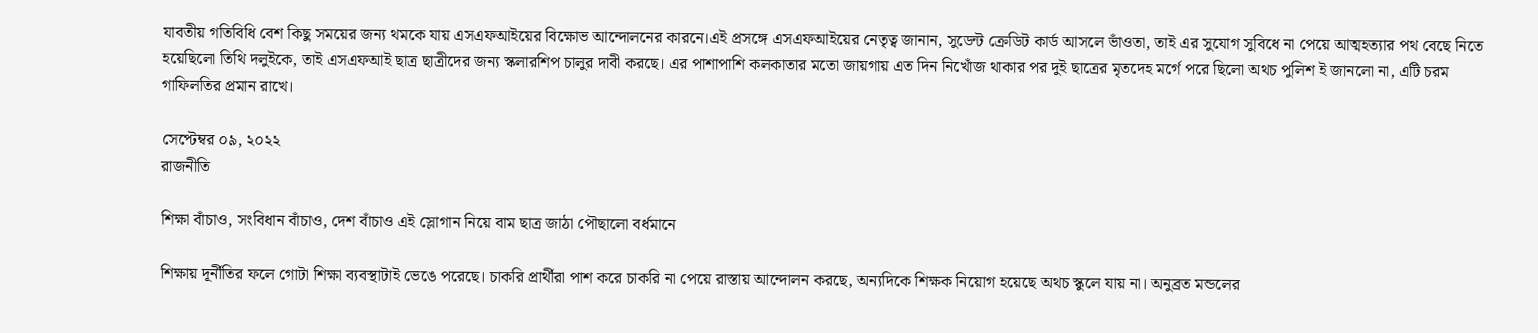যাবতীয় গতিবিধি বেশ কিছু সময়ের জন্য থমকে যায় এসএফআইয়ের বিক্ষোভ আন্দোলনের কারনে।এই প্রসঙ্গে এসএফআইয়ের নেতৃত্ব জানান, সুডেন্ট ক্রেডিট কার্ড আসলে ভাঁওতা, তাই এর সুযোগ সুবিধে না পেয়ে আত্মহত্যার পথ বেছে নিতে হয়েছিলো তিথি দলুইকে, তাই এসএফআই ছাত্র ছাত্রীদের জন্য স্কলারশিপ চালুর দাবী করছে। এর পাশাপাশি কলকাতার মতো জায়গায় এত দিন নিখোঁজ থাকার পর দুই ছাত্রের মৃতদেহ মর্গে পরে ছিলো অথচ পুলিশ ই জানলো না, এটি চরম গাফিলতির প্রমান রাখে।

সেপ্টেম্বর ০৯, ২০২২
রাজনীতি

শিক্ষা বাঁচাও, সংবিধান বাঁচাও, দেশ বাঁচাও এই স্লোগান নিয়ে বাম ছাত্র জাঠা পৌছালো বর্ধমানে

শিক্ষায় দূর্নীতির ফলে গোটা শিক্ষা ব্যবস্থাটাই ভেঙে পরেছে। চাকরি প্রার্থীরা পাশ করে চাকরি না পেয়ে রাস্তায় আন্দোলন করছে, অন্যদিকে শিক্ষক নিয়োগ হয়েছে অথচ স্কুলে যায় না। অনুব্রত মন্ডলের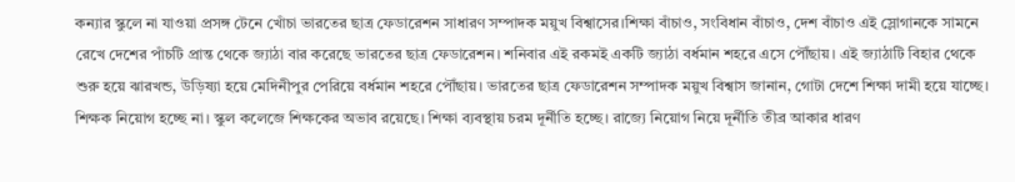কন্যার স্কুলে না যাওয়া প্রসঙ্গ টেনে খোঁচা ভারতের ছাত্র ফেডারেশন সাধারণ সম্পাদক ময়ুখ বিশ্বাসের।শিক্ষা বাঁচাও, সংবিধান বাঁচাও, দেশ বাঁচাও এই স্লোগানকে সামনে রেখে দেশের পাঁচটি প্রান্ত থেকে জ্যাঠা বার করেছে ভারতের ছাত্র ফেডারেশন। শনিবার এই রকমই একটি জ্যাঠা বর্ধমান শহরে এসে পৌঁছায়। এই জ্যাঠাটি বিহার থেকে শুরু হয়ে ঝারখন্ড, উড়িষ্যা হয়ে মেদিনীপুর পেরিয়ে বর্ধমান শহরে পৌঁছায়। ভারতের ছাত্র ফেডারেশন সম্পাদক ময়ুখ বিশ্বাস জানান, গোটা দেশে শিক্ষা দামী হয়ে যাচ্ছে। শিক্ষক নিয়োগ হচ্ছে না। স্কুল কলেজে শিক্ষকের অভাব রয়েছে। শিক্ষা ব্যবস্থায় চরম দূর্নীতি হচ্ছে। রাজ্যে নিয়োগ নিয়ে দূর্নীতি তীব্র আকার ধারণ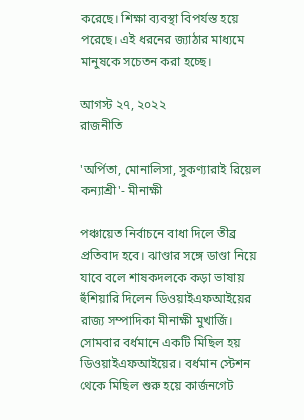করেছে। শিক্ষা ব্যবস্থা বিপর্যস্ত হয়ে পরেছে। এই ধরনের জ্যাঠার মাধ্যমে মানুষকে সচেতন করা হচ্ছে।

আগস্ট ২৭, ২০২২
রাজনীতি

'অর্পিতা, মোনালিসা, সুকণ্যারাই রিয়েল কন্যাশ্রী'- মীনাক্ষী

পঞ্চায়েত নির্বাচনে বাধা দিলে তীব্র প্রতিবাদ হবে। ঝাণ্ডার সঙ্গে ডাণ্ডা নিয়ে যাবে বলে শাষকদলকে কড়া ভাষায় হুঁশিয়ারি দিলেন ডিওয়াইএফআইয়ের রাজ্য সম্পাদিকা মীনাক্ষী মুখার্জি। সোমবার বর্ধমানে একটি মিছিল হয় ডিওয়াইএফআইয়ের। বর্ধমান স্টেশন থেকে মিছিল শুরু হয়ে কার্জনগেট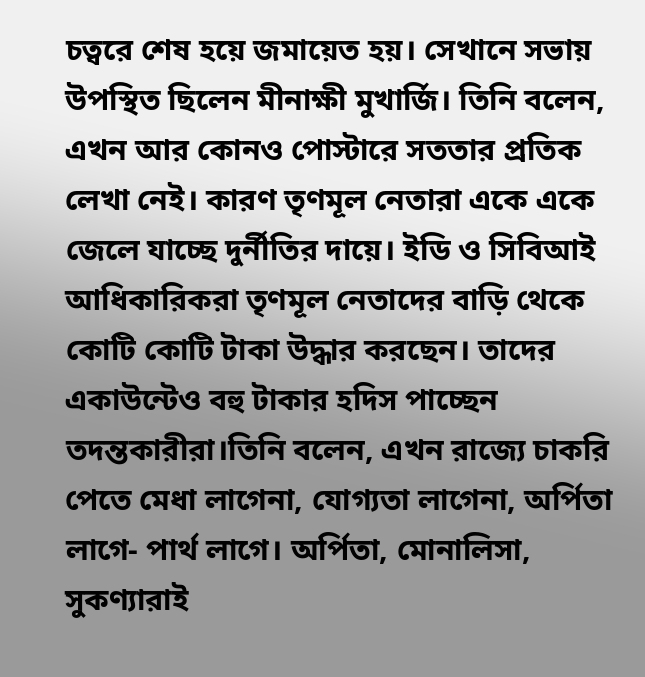চত্বরে শেষ হয়ে জমায়েত হয়। সেখানে সভায় উপস্থিত ছিলেন মীনাক্ষী মুখার্জি। তিনি বলেন, এখন আর কোনও পোস্টারে সততার প্রতিক লেখা নেই। কারণ তৃণমূল নেতারা একে একে জেলে যাচ্ছে দুর্নীতির দায়ে। ইডি ও সিবিআই আধিকারিকরা তৃণমূল নেতাদের বাড়ি থেকে কোটি কোটি টাকা উদ্ধার করছেন। তাদের একাউন্টেও বহু টাকার হদিস পাচ্ছেন তদন্তকারীরা।তিনি বলেন, এখন রাজ্যে চাকরি পেতে মেধা লাগেনা, যোগ্যতা লাগেনা, অর্পিতা লাগে- পার্থ লাগে। অর্পিতা, মোনালিসা, সুকণ্যারাই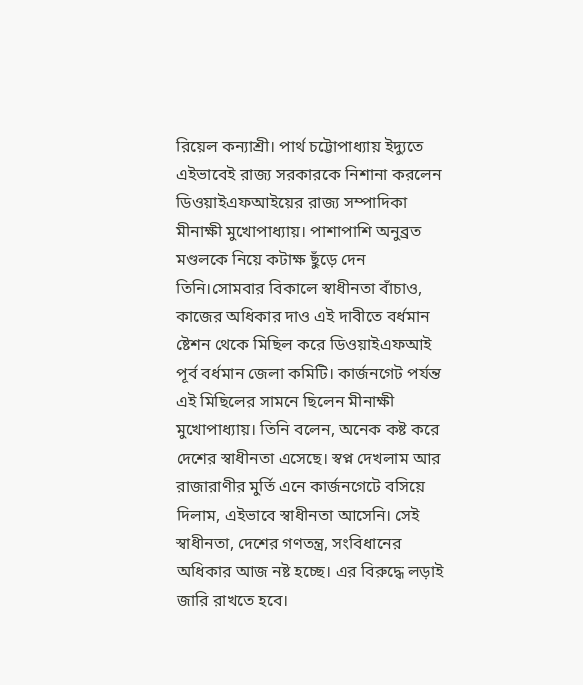রিয়েল কন্যাশ্রী। পার্থ চট্টোপাধ্যায় ইদ্যুতে এইভাবেই রাজ্য সরকারকে নিশানা করলেন ডিওয়াইএফআইয়ের রাজ্য সম্পাদিকা মীনাক্ষী মুখোপাধ্যায়। পাশাপাশি অনুব্রত মণ্ডলকে নিয়ে কটাক্ষ ছুঁড়ে দেন তিনি।সোমবার বিকালে স্বাধীনতা বাঁচাও, কাজের অধিকার দাও এই দাবীতে বর্ধমান ষ্টেশন থেকে মিছিল করে ডিওয়াইএফআই পূর্ব বর্ধমান জেলা কমিটি। কার্জনগেট পর্যন্ত এই মিছিলের সামনে ছিলেন মীনাক্ষী মুখোপাধ্যায়। তিনি বলেন, অনেক কষ্ট করে দেশের স্বাধীনতা এসেছে। স্বপ্ন দেখলাম আর রাজারাণীর মুর্তি এনে কার্জনগেটে বসিয়ে দিলাম, এইভাবে স্বাধীনতা আসেনি। সেই স্বাধীনতা, দেশের গণতন্ত্র, সংবিধানের অধিকার আজ নষ্ট হচ্ছে। এর বিরুদ্ধে লড়াই জারি রাখতে হবে।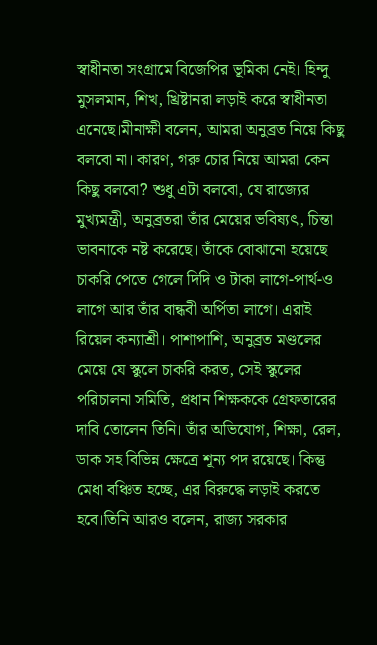স্বাধীনতা সংগ্রামে বিজেপির ভূমিকা নেই। হিন্দু মুসলমান, শিখ, খ্রিষ্টানরা লড়াই করে স্বাধীনতা এনেছে।মীনাক্ষী বলেন, আমরা অনুব্রত নিয়ে কিছু বলবো না। কারণ, গরু চোর নিয়ে আমরা কেন কিছু বলবো? শুধু এটা বলবো, যে রাজ্যের মুখ্যমন্ত্রী, অনুব্রতরা তাঁর মেয়ের ভবিষ্যৎ, চিন্তা ভাবনাকে নষ্ট করেছে। তাঁকে বোঝানো হয়েছে চাকরি পেতে গেলে দিদি ও টাকা লাগে-পার্থ-ও লাগে আর তাঁর বান্ধবী অর্পিতা লাগে। এরাই রিয়েল কন্যাশ্রী। পাশাপাশি, অনুব্রত মণ্ডলের মেয়ে যে স্কুলে চাকরি করত, সেই স্কুলের পরিচালনা সমিতি, প্রধান শিক্ষককে গ্রেফতারের দাবি তোলেন তিনি। তাঁর অভিযোগ, শিক্ষা, রেল, ডাক সহ বিভিন্ন ক্ষেত্রে শূন্য পদ রয়েছে। কিন্তু মেধা বঞ্চিত হচ্ছে, এর বিরুদ্ধে লড়াই করতে হবে।তিনি আরও বলেন, রাজ্য সরকার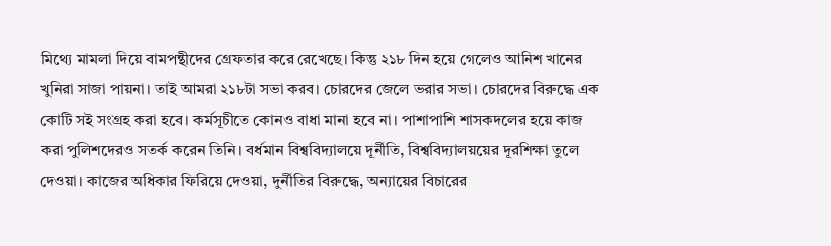মিথ্যে মামলা দিয়ে বামপন্থীদের গ্রেফতার করে রেখেছে। কিন্তু ২১৮ দিন হয়ে গেলেও আনিশ খানের খুনিরা সাজা পায়না। তাই আমরা ২১৮টা সভা করব। চোরদের জেলে ভরার সভা। চোরদের বিরুদ্ধে এক কোটি সই সংগ্রহ করা হবে। কর্মসূচীতে কোনও বাধা মানা হবে না। পাশাপাশি শাসকদলের হয়ে কাজ করা পুলিশদেরও সতর্ক করেন তিনি। বর্ধমান বিশ্ববিদ্যালয়ে দূর্নীতি, বিশ্ববিদ্যালয়য়ের দূরশিক্ষা তুলে দেওয়া। কাজের অধিকার ফিরিয়ে দেওয়া, দুর্নীতির বিরুদ্ধে, অন্যায়ের বিচারের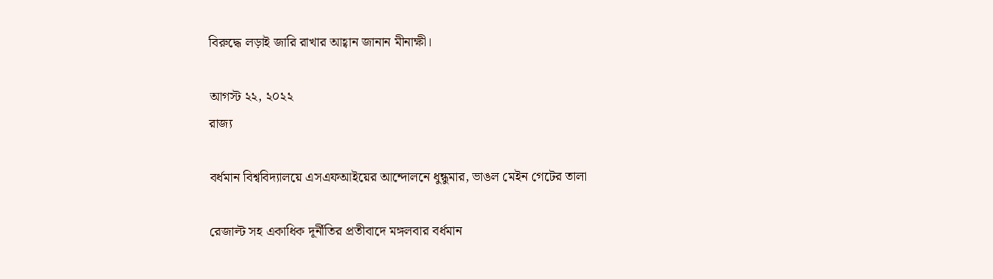বিরুদ্ধে লড়াই জারি রাখার আহ্বান জানান মীনাক্ষী।

আগস্ট ২২, ২০২২
রাজ্য

বর্ধমান বিশ্ববিদ্যালয়ে এসএফআইয়ের আন্দোলনে ধুন্ধুমার, ভাঙল মেইন গেটের তালা

রেজাল্ট সহ একাধিক দূর্নীতির প্রতীবাদে মঙ্গলবার বর্ধমান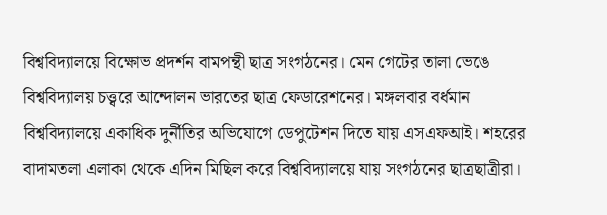বিশ্ববিদ্যালয়ে বিক্ষোভ প্রদর্শন বামপন্থী ছাত্র সংগঠনের। মেন গেটের তালা ভেঙে বিশ্ববিদ্যালয় চত্ত্বরে আন্দোলন ভারতের ছাত্র ফেডারেশনের। মঙ্গলবার বর্ধমান বিশ্ববিদ্যালয়ে একাধিক দুর্নীতির অভিযোগে ডেপুটেশন দিতে যায় এসএফআই। শহরের বাদামতলা এলাকা থেকে এদিন মিছিল করে বিশ্ববিদ্যালয়ে যায় সংগঠনের ছাত্রছাত্রীরা।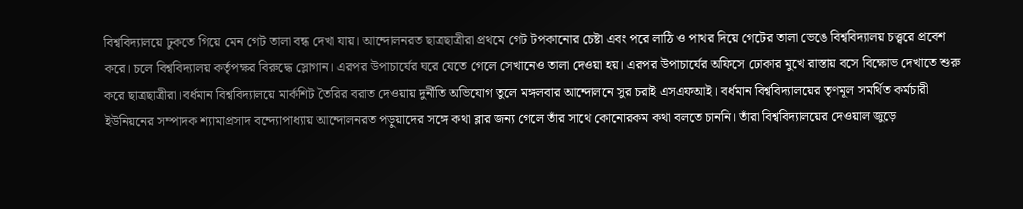বিশ্ববিদ্যালয়ে ঢুকতে গিয়ে মেন গেট তালা বন্ধ দেখা যায়। আন্দোলনরত ছাত্রছাত্রীরা প্রথমে গেট টপকানোর চেষ্টা এবং পরে লাঠি ও পাথর দিয়ে গেটের তালা ভেঙে বিশ্ববিদ্যালয় চত্ত্বরে প্রবেশ করে। চলে বিশ্ববিদ্যালয় কর্তৃপক্ষর বিরুদ্ধে স্লোগান। এরপর উপাচার্যের ঘরে যেতে গেলে সেখানেও তালা দেওয়া হয়। এরপর উপাচার্যের অফিসে ঢোকার মুখে রাস্তায় বসে বিক্ষোভ দেখাতে শুরু করে ছাত্রছাত্রীরা।বর্ধমান বিশ্ববিদ্যালয়ে মার্কশিট তৈরির বরাত দেওয়ায় দুর্নীতি অভিযোগ তুলে মঙ্গলবার আন্দোলনে সুর চরাই এসএফআই। বর্ধমান বিশ্ববিদ্যালয়ের তৃণমূল সমর্থিত কর্মচারী ইউনিয়নের সম্পাদক শ্যামাপ্রসাদ বন্দ্যোপাধ্যায় আন্দোলনরত পড়ুয়াদের সঙ্গে কথা ব্লার জন্য গেলে তাঁর সাথে কোনোরকম কথা বলতে চাননি। তাঁরা বিশ্ববিদ্যালয়ের দেওয়াল জুড়ে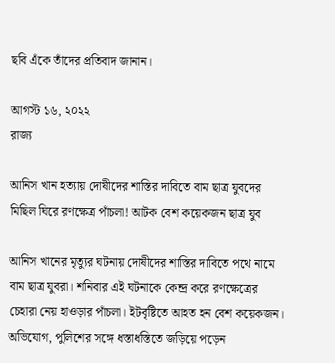ছবি এঁকে তাঁদের প্রতিবাদ জানান।

আগস্ট ১৬, ২০২২
রাজ্য

আনিস খান হত্যায় দোষীদের শাস্তির দাবিতে বাম ছাত্র যুবদের মিছিল ঘিরে রণক্ষেত্র পাঁচলা! আটক বেশ কয়েকজন ছাত্র যুব

আনিস খানের মৃত্যুর ঘটনায় দোষীদের শাস্তির দাবিতে পথে নামে বাম ছাত্র যুবরা। শনিবার এই ঘটনাকে কেন্দ্র করে রণক্ষেত্রের চেহারা নেয় হাওড়ার পাঁচলা। ইটবৃষ্টিতে আহত হন বেশ কয়েকজন। অভিযোগ, পুলিশের সঙ্গে ধস্তাধস্তিতে জড়িয়ে পড়েন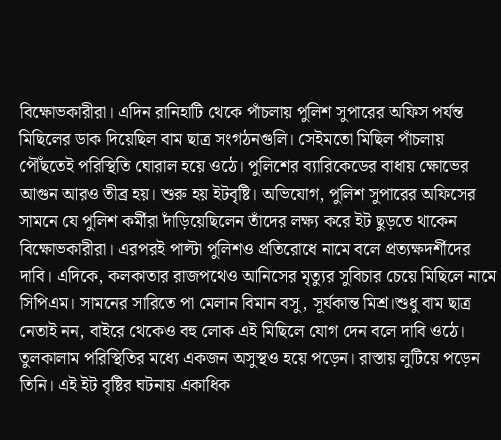বিক্ষোভকারীরা। এদিন রানিহাটি থেকে পাঁচলায় পুলিশ সুপারের অফিস পর্যন্ত মিছিলের ডাক দিয়েছিল বাম ছাত্র সংগঠনগুলি। সেইমতো মিছিল পাঁচলায় পৌঁছতেই পরিস্থিতি ঘোরাল হয়ে ওঠে। পুলিশের ব্যারিকেডের বাধায় ক্ষোভের আগুন আরও তীব্র হয়। শুরু হয় ইটবৃষ্টি। অভিযোগ, পুলিশ সুপারের অফিসের সামনে যে পুলিশ কর্মীরা দাঁড়িয়েছিলেন তাঁদের লক্ষ্য করে ইট ছুড়তে থাকেন বিক্ষোভকারীরা। এরপরই পাল্টা পুলিশও প্রতিরোধে নামে বলে প্রত্যক্ষদর্শীদের দাবি। এদিকে, কলকাতার রাজপথেও আনিসের মৃত্যুর সুবিচার চেয়ে মিছিলে নামে সিপিএম। সামনের সারিতে পা মেলান বিমান বসু, সূর্যকান্ত মিশ্র।শুধু বাম ছাত্র নেতাই নন, বাইরে থেকেও বহু লোক এই মিছিলে যোগ দেন বলে দাবি ওঠে। তুলকালাম পরিস্থিতির মধ্যে একজন অসুস্থও হয়ে পড়েন। রাস্তায় লুটিয়ে পড়েন তিনি। এই ইট বৃষ্টির ঘটনায় একাধিক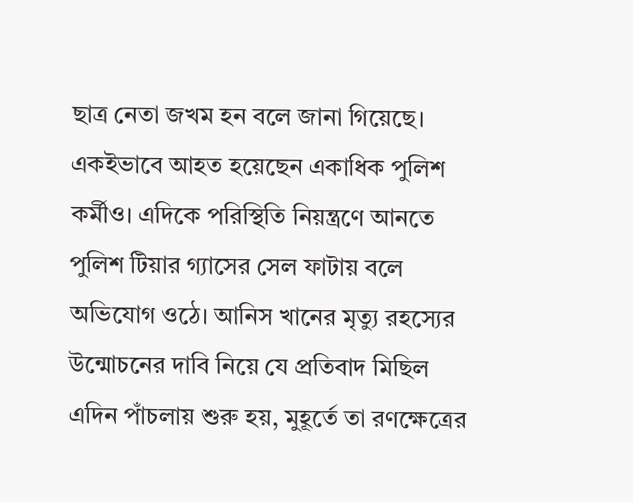ছাত্র নেতা জখম হন বলে জানা গিয়েছে। একইভাবে আহত হয়েছেন একাধিক পুলিশ কর্মীও। এদিকে পরিস্থিতি নিয়ন্ত্রণে আনতে পুলিশ টিয়ার গ্যাসের সেল ফাটায় বলে অভিযোগ ওঠে। আনিস খানের মৃত্যু রহস্যের উন্মোচনের দাবি নিয়ে যে প্রতিবাদ মিছিল এদিন পাঁচলায় শুরু হয়, মুহূর্তে তা রণক্ষেত্রের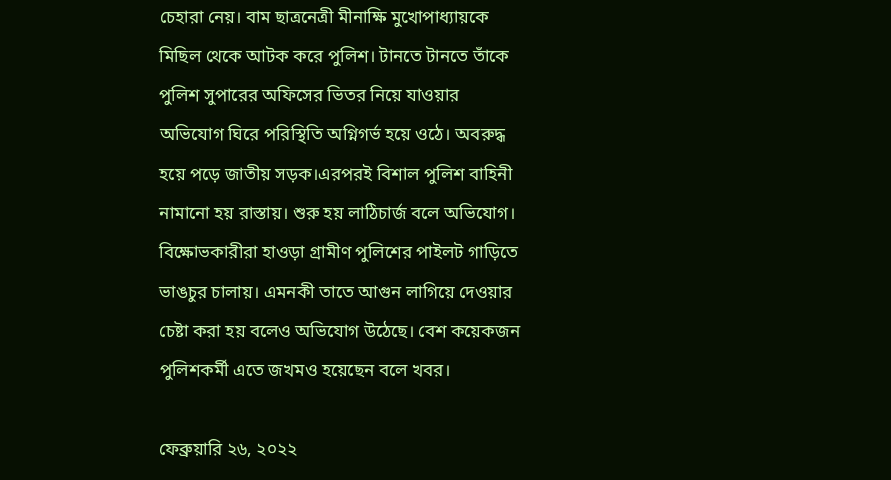চেহারা নেয়। বাম ছাত্রনেত্রী মীনাক্ষি মুখোপাধ্যায়কে মিছিল থেকে আটক করে পুলিশ। টানতে টানতে তাঁকে পুলিশ সুপারের অফিসের ভিতর নিয়ে যাওয়ার অভিযোগ ঘিরে পরিস্থিতি অগ্নিগর্ভ হয়ে ওঠে। অবরুদ্ধ হয়ে পড়ে জাতীয় সড়ক।এরপরই বিশাল পুলিশ বাহিনী নামানো হয় রাস্তায়। শুরু হয় লাঠিচার্জ বলে অভিযোগ। বিক্ষোভকারীরা হাওড়া গ্রামীণ পুলিশের পাইলট গাড়িতে ভাঙচুর চালায়। এমনকী তাতে আগুন লাগিয়ে দেওয়ার চেষ্টা করা হয় বলেও অভিযোগ উঠেছে। বেশ কয়েকজন পুলিশকর্মী এতে জখমও হয়েছেন বলে খবর।

ফেব্রুয়ারি ২৬, ২০২২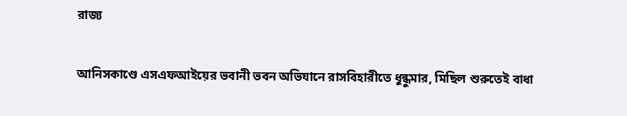রাজ্য

আনিসকাণ্ডে এসএফআইয়ের ভবানী ভবন অভিযানে রাসবিহারীতে ধুন্ধুমার, মিছিল শুরুতেই বাধা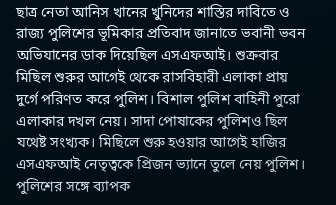ছাত্র নেতা আনিস খানের খুনিদের শাস্তির দাবিতে ও রাজ্য পুলিশের ভূমিকার প্রতিবাদ জানাতে ভবানী ভবন অভিযানের ডাক দিয়েছিল এসএফআই। শুক্রবার মিছিল শুরুর আগেই থেকে রাসবিহারী এলাকা প্রায় দুর্গে পরিণত করে পুলিশ। বিশাল পুলিশ বাহিনী পুরো এলাকার দখল নেয়। সাদা পোষাকের পুলিশও ছিল যথেষ্ট সংখ্যক। মিছিলে শুরু হওয়ার আগেই হাজির এসএফআই নেতৃত্বকে প্রিজন ভ্যানে তুলে নেয় পুলিশ। পুলিশের সঙ্গে ব্যাপক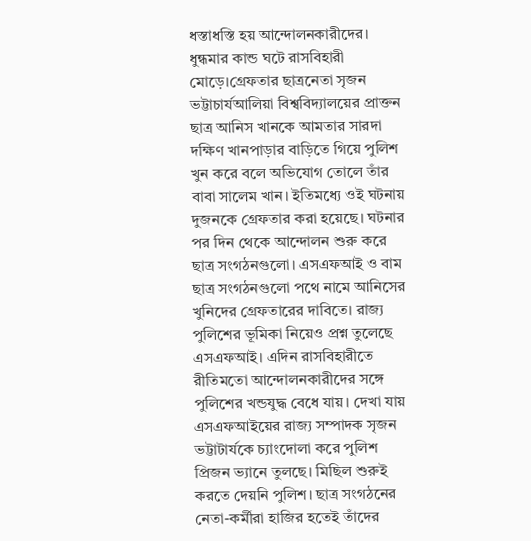ধস্তাধস্তি হয় আন্দোলনকারীদের। ধুন্ধমার কান্ড ঘটে রাসবিহারী মোড়ে।গ্রেফতার ছাত্রনেতা সৃজন ভট্টাচার্যআলিয়া বিশ্ববিদ্যালয়ের প্রাক্তন ছাত্র আনিস খানকে আমতার সারদা দক্ষিণ খানপাড়ার বাড়িতে গিয়ে পুলিশ খুন করে বলে অভিযোগ তোলে তাঁর বাবা সালেম খান। ইতিমধ্যে ওই ঘটনায় দুজনকে গ্রেফতার করা হয়েছে। ঘটনার পর দিন থেকে আন্দোলন শুরু করে ছাত্র সংগঠনগুলো। এসএফআই ও বাম ছাত্র সংগঠনগুলো পথে নামে আনিসের খুনিদের গ্রেফতারের দাবিতে। রাজ্য পুলিশের ভূমিকা নিয়েও প্রশ্ন তুলেছে এসএফআই। এদিন রাসবিহারীতে রীতিমতো আন্দোলনকারীদের সঙ্গে পুলিশের খন্ডযুদ্ধ বেধে যায়। দেখা যায় এসএফআইয়ের রাজ্য সম্পাদক সৃজন ভট্টাটার্যকে চ্যাংদোলা করে পুলিশ প্রিজন ভ্যানে তুলছে। মিছিল শুরুই করতে দেয়নি পুলিশ। ছাত্র সংগঠনের নেতা-কর্মীরা হাজির হতেই তাঁদের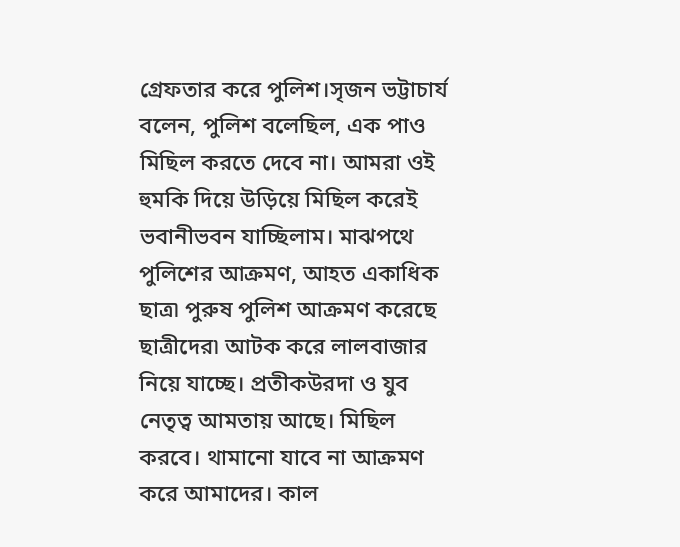গ্রেফতার করে পুলিশ।সৃজন ভট্টাচার্য বলেন, পুলিশ বলেছিল, এক পাও মিছিল করতে দেবে না। আমরা ওই হুমকি দিয়ে উড়িয়ে মিছিল করেই ভবানীভবন যাচ্ছিলাম। মাঝপথে পুলিশের আক্রমণ, আহত একাধিক ছাত্র৷ পুরুষ পুলিশ আক্রমণ করেছে ছাত্রীদের৷ আটক করে লালবাজার নিয়ে যাচ্ছে। প্রতীকউরদা ও যুব নেতৃত্ব আমতায় আছে। মিছিল করবে। থামানো যাবে না আক্রমণ করে আমাদের। কাল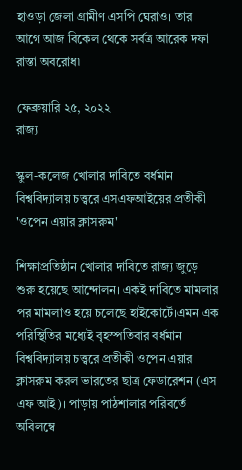হাওড়া জেলা গ্রামীণ এসপি ঘেরাও। তার আগে আজ বিকেল থেকে সর্বত্র আরেক দফা রাস্তা অবরোধ৷

ফেব্রুয়ারি ২৫, ২০২২
রাজ্য

স্কুল-কলেজ খোলার দাবিতে বর্ধমান বিশ্ববিদ্যালয় চত্ত্বরে এসএফআইয়ের প্রতীকী 'ওপেন এয়ার ক্লাসরুম'

শিক্ষাপ্রতিষ্ঠান খোলার দাবিতে রাজ্য জুড়ে শুরু হয়েছে আন্দোলন। একই দাবিতে মামলার পর মামলাও হয়ে চলেছে হাইকোর্টে।এমন এক পরিস্থিতির মধ্যেই বৃহস্পতিবার বর্ধমান বিশ্ববিদ্যালয় চত্ত্বরে প্রতীকী ওপেন এয়ার ক্লাসরুম করল ভারতের ছাত্র ফেডারেশন (এস এফ আই)। পাড়ায় পাঠশালার পরিবর্তে অবিলম্বে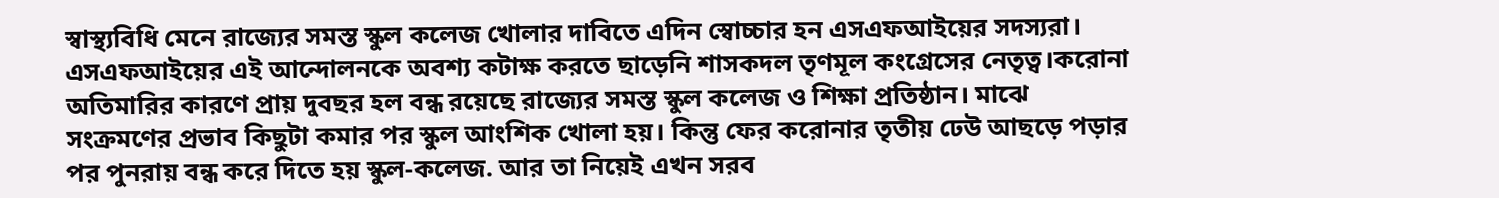স্বাস্থ্যবিধি মেনে রাজ্যের সমস্ত স্কুল কলেজ খোলার দাবিতে এদিন স্বোচ্চার হন এসএফআইয়ের সদস্যরা। এসএফআইয়ের এই আন্দোলনকে অবশ্য কটাক্ষ করতে ছাড়েনি শাসকদল তৃণমূল কংগ্রেসের নেতৃত্ব।করোনা অতিমারির কারণে প্রায় দুবছর হল বন্ধ রয়েছে রাজ্যের সমস্ত স্কুল কলেজ ও শিক্ষা প্রতিষ্ঠান। মাঝে সংক্রমণের প্রভাব কিছুটা কমার পর স্কুল আংশিক খোলা হয়। কিন্তু ফের করোনার তৃতীয় ঢেউ আছড়ে পড়ার পর পুনরায় বন্ধ করে দিতে হয় স্কুল-কলেজ. আর তা নিয়েই এখন সরব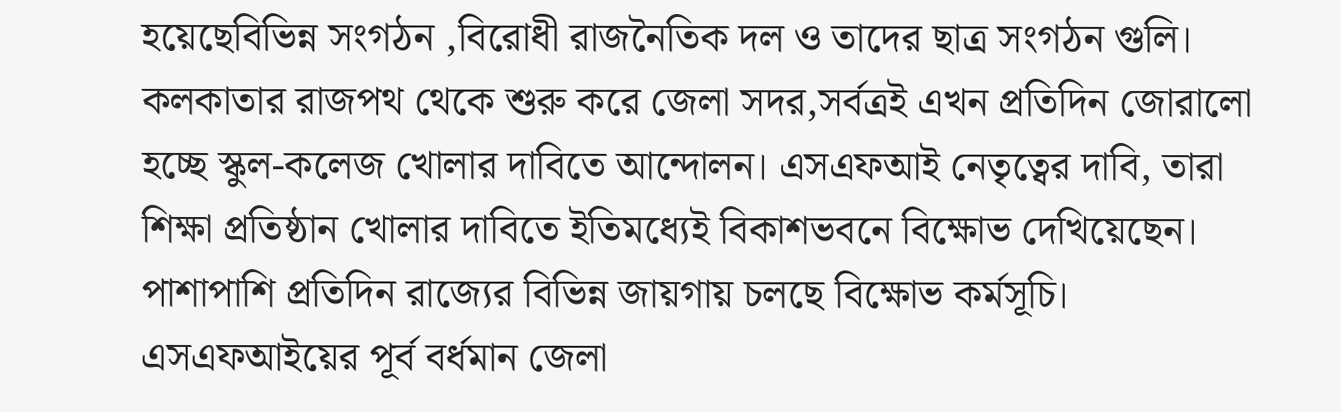হয়েছেবিভিন্ন সংগঠন ,বিরোধী রাজনৈতিক দল ও তাদের ছাত্র সংগঠন গুলি। কলকাতার রাজপথ থেকে শুরু করে জেলা সদর,সর্বত্রই এখন প্রতিদিন জোরালো হচ্ছে স্কুল-কলেজ খোলার দাবিতে আন্দোলন। এসএফআই নেতৃত্বের দাবি, তারা শিক্ষা প্রতিষ্ঠান খোলার দাবিতে ইতিমধ্যেই বিকাশভবনে বিক্ষোভ দেখিয়েছেন। পাশাপাশি প্রতিদিন রাজ্যের বিভিন্ন জায়গায় চলছে বিক্ষোভ কর্মসূচি। এসএফআইয়ের পূর্ব বর্ধমান জেলা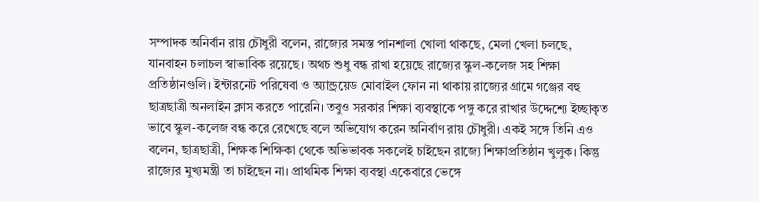সম্পাদক অনির্বান রায় চৌধুরী বলেন, রাজ্যের সমস্ত পানশালা খোলা থাকছে, মেলা খেলা চলছে, যানবাহন চলাচল স্বাভাবিক রয়েছে। অথচ শুধু বন্ধ রাখা হয়েছে রাজ্যের স্কুল-কলেজ সহ শিক্ষা প্রতিষ্ঠানগুলি। ইন্টারনেট পরিষেবা ও অ্যান্ড্রয়েড মোবাইল ফোন না থাকায় রাজ্যের গ্রামে গঞ্জের বহু ছাত্রছাত্রী অনলাইন ক্লাস করতে পারেনি। তবুও সরকার শিক্ষা ব্যবস্থাকে পঙ্গু করে রাখার উদ্দেশ্যে ইচ্ছাকৃত ভাবে স্কুল-কলেজ বন্ধ করে রেখেছে বলে অভিযোগ করেন অনির্বাণ রায় চৌধুরী। একই সঙ্গে তিনি এও বলেন, ছাত্রছাত্রী, শিক্ষক শিক্ষিকা থেকে অভিভাবক সকলেই চাইছেন রাজ্যে শিক্ষাপ্রতিষ্ঠান খুলুক। কিন্তু রাজ্যের মুখ্যমন্ত্রী তা চাইছেন না। প্রাথমিক শিক্ষা ব্যবস্থা একেবারে ভেঙ্গে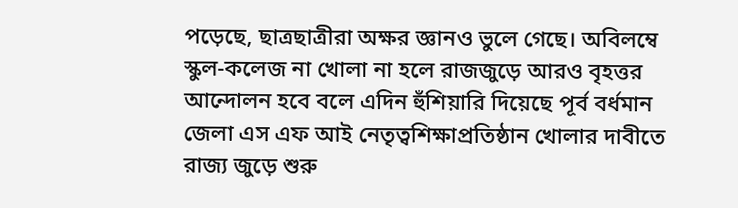পড়েছে, ছাত্রছাত্রীরা অক্ষর জ্ঞানও ভুলে গেছে। অবিলম্বে স্কুল-কলেজ না খোলা না হলে রাজজুড়ে আরও বৃহত্তর আন্দোলন হবে বলে এদিন হুঁশিয়ারি দিয়েছে পূর্ব বর্ধমান জেলা এস এফ আই নেতৃত্বশিক্ষাপ্রতিষ্ঠান খোলার দাবীতে রাজ্য জুড়ে শুরু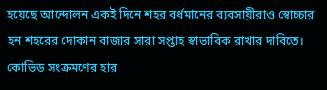হয়েছে আন্দোলন একই দিনে শহর বর্ধমানের ব্যবসায়ীরাও স্বোচ্চার হন শহরের দোকান বাজার সারা সপ্তাহ স্বাভাবিক রাখার দাবিতে। কোভিড সংক্রমণের হার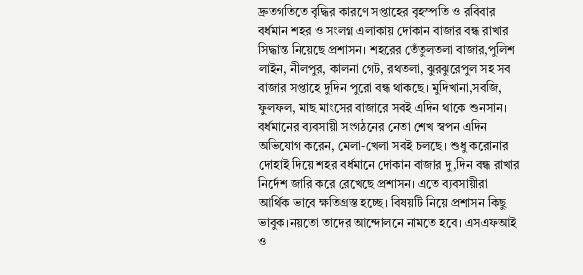দ্রুতগতিতে বৃদ্ধির কারণে সপ্তাহের বৃহস্পতি ও রবিবার বর্ধমান শহর ও সংলগ্ন এলাকায় দোকান বাজার বন্ধ রাখার সিদ্ধান্ত নিয়েছে প্রশাসন। শহরের তেঁতুলতলা বাজার,পুলিশ লাইন, নীলপুর, কালনা গেট, রথতলা, ঝুরঝুরেপুল সহ সব বাজার সপ্তাহে দুদিন পুরো বন্ধ থাকছে। মুদিখানা,সবজি, ফুলফল, মাছ মাংসের বাজারে সবই এদিন থাকে শুনসান। বর্ধমানের ব্যবসায়ী সংগঠনের নেতা শেখ স্বপন এদিন অভিযোগ করেন, মেলা-খেলা সবই চলছে। শুধু করোনার দোহাই দিয়ে শহর বর্ধমানে দোকান বাজার দু,দিন বন্ধ রাখার নির্দেশ জারি করে রেখেছে প্রশাসন। এতে ব্যবসায়ীরা আর্থিক ভাবে ক্ষতিগ্রস্ত হচ্ছে। বিষয়টি নিয়ে প্রশাসন কিছু ভাবুক।নয়তো তাদের আন্দোলনে নামতে হবে। এসএফআই ও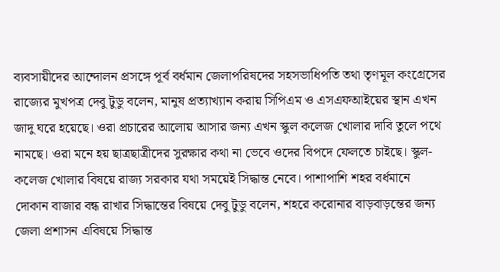ব্যবসায়ীদের আন্দোলন প্রসঙ্গে পূর্ব বর্ধমান জেলাপরিষদের সহসভাধিপতি তথা তৃণমূল কংগ্রেসের রাজ্যের মুখপত্র দেবু টুডু বলেন, মানুষ প্রত্যাখ্যান করায় সিপিএম ও এসএফআইয়ের স্থান এখন জাদু ঘরে হয়েছে। ওরা প্রচারের আলোয় আসার জন্য এখন স্কুল কলেজ খোলার দাবি তুলে পথে নামছে। ওরা মনে হয় ছাত্রছাত্রীদের সুরক্ষার কথা না ভেবে ওদের বিপদে ফেলতে চাইছে। স্কুল-কলেজ খোলার বিষয়ে রাজ্য সরকার যথা সময়েই সিদ্ধান্ত নেবে। পাশাপাশি শহর বর্ধমানে দোকান বাজার বন্ধ রাখার সিদ্ধান্তের বিষয়ে দেবু টুডু বলেন, শহরে করোনার বাড়বাড়ন্তের জন্য জেলা প্রশাসন এবিষয়ে সিদ্ধান্ত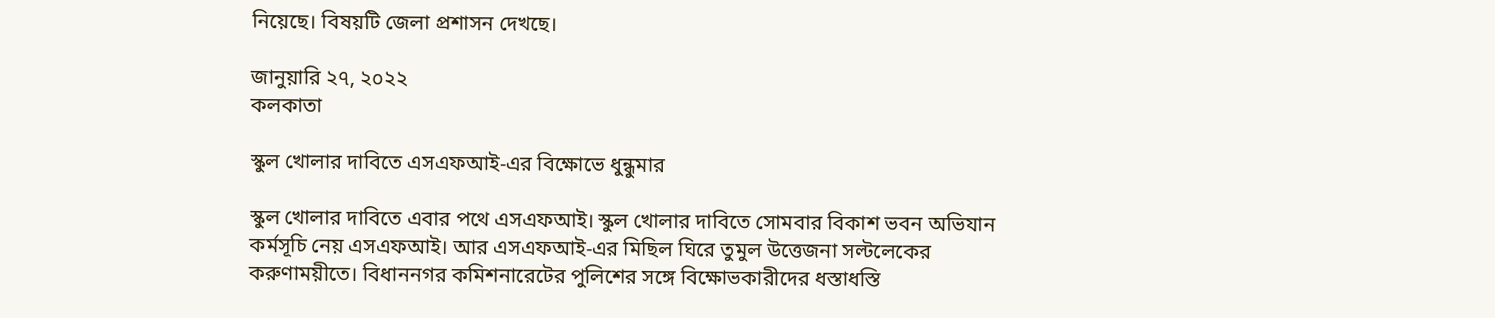নিয়েছে। বিষয়টি জেলা প্রশাসন দেখছে।

জানুয়ারি ২৭, ২০২২
কলকাতা

স্কুল খোলার দাবিতে এসএফআই-এর বিক্ষোভে ধুন্ধুমার

স্কুল খোলার দাবিতে এবার পথে এসএফআই। স্কুল খোলার দাবিতে সোমবার বিকাশ ভবন অভিযান কর্মসূচি নেয় এসএফআই। আর এসএফআই-এর মিছিল ঘিরে তুমুল উত্তেজনা সল্টলেকের করুণাময়ীতে। বিধাননগর কমিশনারেটের পুলিশের সঙ্গে বিক্ষোভকারীদের ধস্তাধস্তি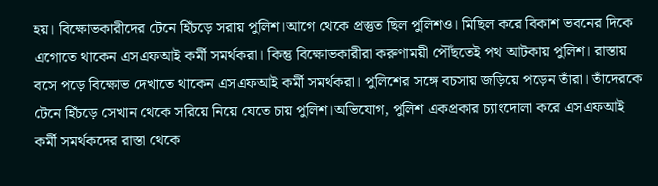হয়। বিক্ষোভকারীদের টেনে হিঁচড়ে সরায় পুলিশ।আগে থেকে প্রস্তুত ছিল পুলিশও। মিছিল করে বিকাশ ভবনের দিকে এগোতে থাকেন এসএফআই কর্মী সমর্থকরা। কিন্তু বিক্ষোভকারীরা করুণাময়ী পৌঁছতেই পথ আটকায় পুলিশ। রাস্তায় বসে পড়ে বিক্ষোভ দেখাতে থাকেন এসএফআই কর্মী সমর্থকরা। পুলিশের সঙ্গে বচসায় জড়িয়ে পড়েন তাঁরা। তাঁদেরকে টেনে হিঁচড়ে সেখান থেকে সরিয়ে নিয়ে যেতে চায় পুলিশ।অভিযোগ, পুলিশ একপ্রকার চ্যাংদোলা করে এসএফআই কর্মী সমর্থকদের রাস্তা থেকে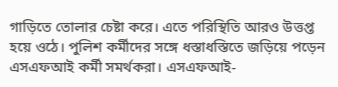গাড়িতে তোলার চেষ্টা করে। এতে পরিস্থিতি আরও উত্তপ্ত হয়ে ওঠে। পুলিশ কর্মীদের সঙ্গে ধস্তাধস্তিতে জড়িয়ে পড়েন এসএফআই কর্মী সমর্থকরা। এসএফআই-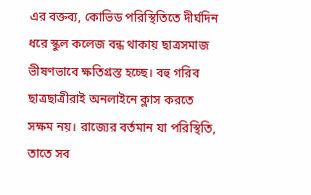এর বক্তব্য, কোভিড পরিস্থিতিতে দীর্ঘদিন ধরে স্কুল কলেজ বন্ধ থাকায় ছাত্রসমাজ ভীষণভাবে ক্ষতিগ্রস্ত হচ্ছে। বহু গরিব ছাত্রছাত্রীরাই অনলাইনে ক্লাস করতে সক্ষম নয়। রাজ্যের বর্তমান যা পরিস্থিতি, তাতে সব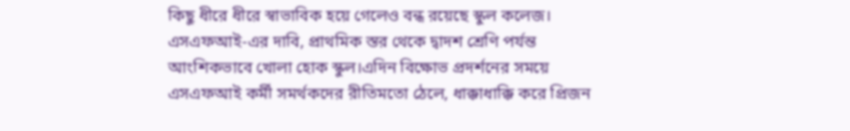কিছু ধীরে ধীরে স্বাভাবিক হয়ে গেলেও বন্ধ রয়েছে স্কুল কলেজ। এসএফআই-এর দাবি, প্রাথমিক স্তর থেকে দ্বাদশ শ্রেণি পর্যন্ত আংশিকভাবে খোলা হোক স্কুল।এদিন বিক্ষোভ প্রদর্শনের সময়ে এসএফআই কর্মী সমর্থকদের রীতিমতো ঠেলে, ধাক্কাধাক্কি করে প্রিজন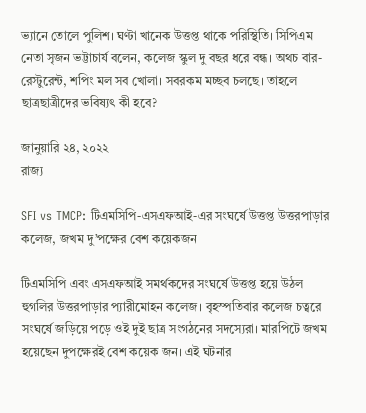ভ্যানে তোলে পুলিশ। ঘণ্টা খানেক উত্তপ্ত থাকে পরিস্থিতি। সিপিএম নেতা সৃজন ভট্টাচার্য বলেন, কলেজ স্কুল দু বছর ধরে বন্ধ। অথচ বার-রেস্টুরেন্ট, শপিং মল সব খোলা। সবরকম মচ্ছব চলছে। তাহলে ছাত্রছাত্রীদের ভবিষ্যৎ কী হবে?

জানুয়ারি ২৪, ২০২২
রাজ্য

SFI vs TMCP: টিএমসিপি-এসএফআই-এর সংঘর্ষে উত্তপ্ত উত্তরপাড়ার কলেজ, জখম দু’পক্ষের বেশ কয়েকজন

টিএমসিপি এবং এসএফআই সমর্থকদের সংঘর্ষে উত্তপ্ত হয়ে উঠল হুগলির উত্তরপাড়ার প্যারীমোহন কলেজ। বৃহস্পতিবার কলেজ চত্বরে সংঘর্ষে জড়িয়ে পড়ে ওই দুই ছাত্র সংগঠনের সদস্যেরা। মারপিটে জখম হয়েছেন দুপক্ষেরই বেশ কয়েক জন। এই ঘটনার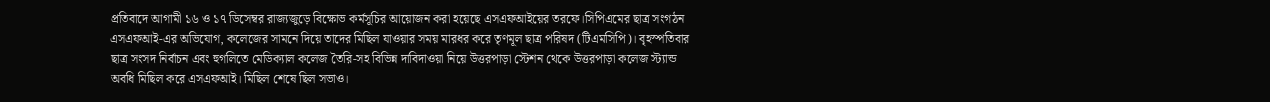প্রতিবাদে আগামী ১৬ ও ১৭ ডিসেম্বর রাজ্যজুড়ে বিক্ষোভ কর্মসূচির আয়োজন করা হয়েছে এসএফআইয়ের তরফে।সিপিএমের ছাত্র সংগঠন এসএফআই-এর অভিযোগ, কলেজের সামনে দিয়ে তাদের মিছিল যাওয়ার সময় মারধর করে তৃণমূল ছাত্র পরিষদ (টিএমসিপি)। বৃহস্পতিবার ছাত্র সংসদ নির্বাচন এবং হুগলিতে মেডিক্যাল কলেজ তৈরি-সহ বিভিন্ন দাবিদাওয়া নিয়ে উত্তরপাড়া স্টেশন থেকে উত্তরপাড়া কলেজ স্ট্যান্ড অবধি মিছিল করে এসএফআই। মিছিল শেষে ছিল সভাও।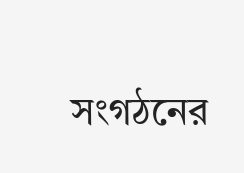সংগঠনের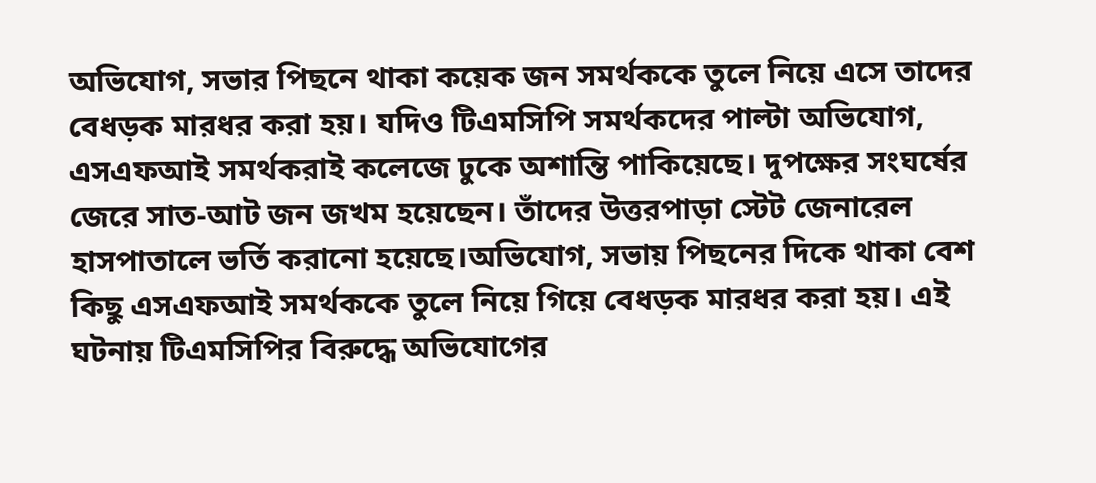অভিযোগ, সভার পিছনে থাকা কয়েক জন সমর্থককে তুলে নিয়ে এসে তাদের বেধড়ক মারধর করা হয়। যদিও টিএমসিপি সমর্থকদের পাল্টা অভিযোগ, এসএফআই সমর্থকরাই কলেজে ঢুকে অশান্তি পাকিয়েছে। দুপক্ষের সংঘর্ষের জেরে সাত-আট জন জখম হয়েছেন। তাঁদের উত্তরপাড়া স্টেট জেনারেল হাসপাতালে ভর্তি করানো হয়েছে।অভিযোগ, সভায় পিছনের দিকে থাকা বেশ কিছু এসএফআই সমর্থককে তুলে নিয়ে গিয়ে বেধড়ক মারধর করা হয়। এই ঘটনায় টিএমসিপির বিরুদ্ধে অভিযোগের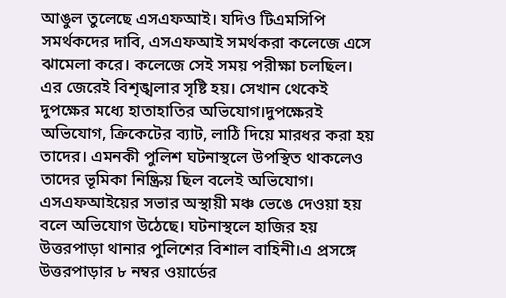আঙুল তুলেছে এসএফআই। যদিও টিএমসিপি সমর্থকদের দাবি, এসএফআই সমর্থকরা কলেজে এসে ঝামেলা করে। কলেজে সেই সময় পরীক্ষা চলছিল। এর জেরেই বিশৃঙ্খলার সৃষ্টি হয়। সেখান থেকেই দুপক্ষের মধ্যে হাতাহাতির অভিযোগ।দুপক্ষেরই অভিযোগ, ক্রিকেটের ব্যাট, লাঠি দিয়ে মারধর করা হয় তাদের। এমনকী পুলিশ ঘটনাস্থলে উপস্থিত থাকলেও তাদের ভূমিকা নিষ্ক্রিয় ছিল বলেই অভিযোগ। এসএফআইয়ের সভার অস্থায়ী মঞ্চ ভেঙে দেওয়া হয় বলে অভিযোগ উঠেছে। ঘটনাস্থলে হাজির হয় উত্তরপাড়া থানার পুলিশের বিশাল বাহিনী।এ প্রসঙ্গে উত্তরপাড়ার ৮ নম্বর ওয়ার্ডের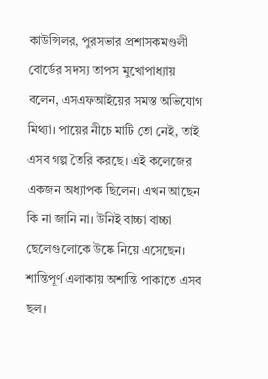কাউন্সিলর, পুরসভার প্রশাসকমণ্ডলী বোর্ডের সদস্য তাপস মুখোপাধ্যায় বলেন, এসএফআইয়ের সমস্ত অভিযোগ মিথ্যা। পায়ের নীচে মাটি তো নেই, তাই এসব গল্প তৈরি করছে। এই কলেজের একজন অধ্যাপক ছিলেন। এখন আছেন কি না জানি না। উনিই বাচ্চা বাচ্চা ছেলেগুলোকে উষ্কে নিয়ে এসেছেন। শান্তিপূর্ণ এলাকায় অশান্তি পাকাতে এসব ছল।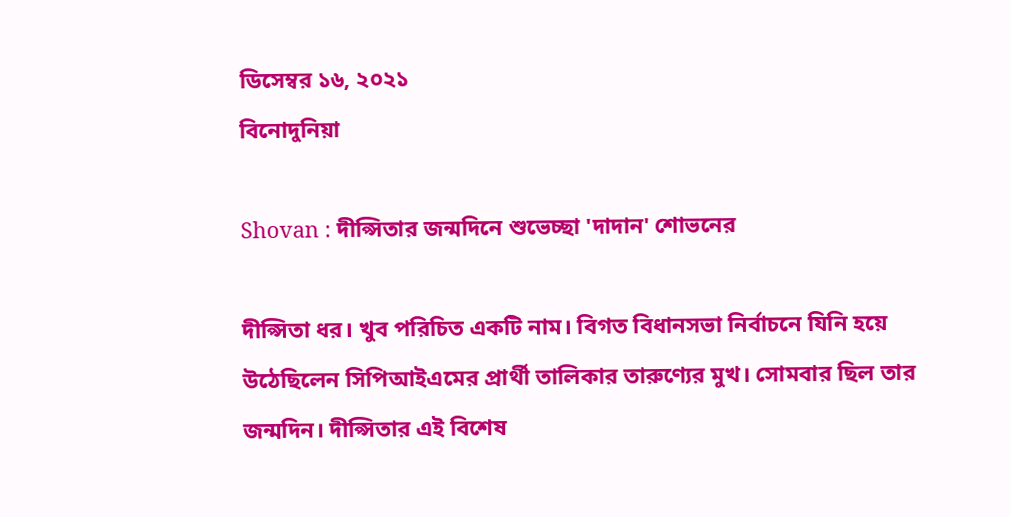ডিসেম্বর ১৬, ২০২১
বিনোদুনিয়া

Shovan : দীপ্সিতার জন্মদিনে শুভেচ্ছা 'দাদান' শোভনের

দীপ্সিতা ধর। খুব পরিচিত একটি নাম। বিগত বিধানসভা নির্বাচনে যিনি হয়ে উঠেছিলেন সিপিআইএমের প্রার্থী তালিকার তারুণ্যের মুখ। সোমবার ছিল তার জন্মদিন। দীপ্সিতার এই বিশেষ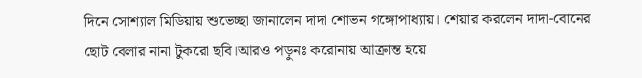দিনে সোশ্যাল মিডিয়ায় শুভেচ্ছা জানালেন দাদা শোভন গঙ্গোপাধ্যায়। শেয়ার করলেন দাদা-বোনের ছোট বেলার নানা টুকরো ছবি।আরও পড়ুনঃ করোনায় আক্রান্ত হয়ে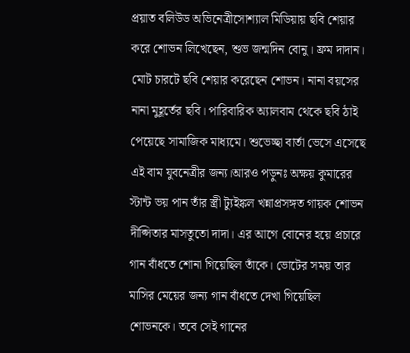প্রয়াত বলিউড অভিনেত্রীসোশ্যাল মিডিয়ায় ছবি শেয়ার করে শোভন লিখেছেন, শুভ জন্মদিন বোনু। ফ্রম দাদান। মোট চারটে ছবি শেয়ার করেছেন শোভন। নানা বয়সের নানা মুহূর্তের ছবি। পারিবারিক অ্যালবাম থেকে ছবি ঠাই পেয়েছে সামাজিক মাধ্যমে। শুভেচ্ছা বার্তা ভেসে এসেছে এই বাম যুবনেত্রীর জন্য।আরও পড়ুনঃ অক্ষয় কুমারের স্টান্ট ভয় পান তাঁর স্ত্রী ট্যুইঙ্কল খন্নাপ্রসঙ্গত গায়ক শোভন দীপ্সিতার মাসতুতো দাদা। এর আগে বোনের হয়ে প্রচারে গান বাঁধতে শোনা গিয়েছিল তাঁকে। ভোটের সময় তার মাসির মেয়ের জন্য গান বাঁধতে দেখা গিয়েছিল শোভনকে। তবে সেই গানের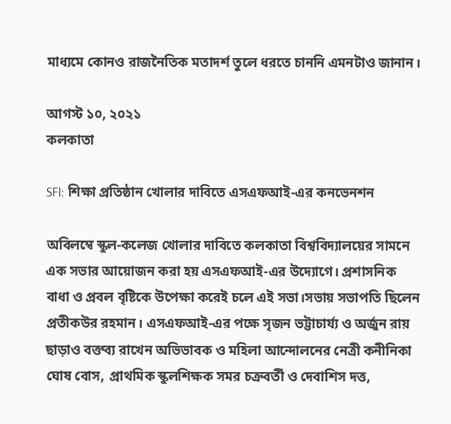মাধ্যমে কোনও রাজনৈতিক মতাদর্শ তুলে ধরতে চাননি এমনটাও জানান।

আগস্ট ১০, ২০২১
কলকাতা

SFI: শিক্ষা প্রতিষ্ঠান খোলার দাবিতে এসএফআই-এর কনভেনশন

অবিলম্বে স্কুল-কলেজ খোলার দাবিতে কলকাতা বিশ্ববিদ্যালয়ের সামনে এক সভার আয়োজন করা হয় এসএফআই-এর উদ্যোগে। প্রশাসনিক বাধা ও প্রবল বৃষ্টিকে উপেক্ষা করেই চলে এই সভা।সভায় সভাপতি ছিলেন প্রতীকউর রহমান। এসএফআই-এর পক্ষে সৃজন ভট্টাচার্য্য ও অর্জুন রায় ছাড়াও বক্তব্য রাখেন অভিভাবক ও মহিলা আন্দোলনের নেত্রী কনীনিকা ঘোষ বোস, প্রাথমিক স্কুলশিক্ষক সমর চক্রবর্তী ও দেবাশিস দত্ত,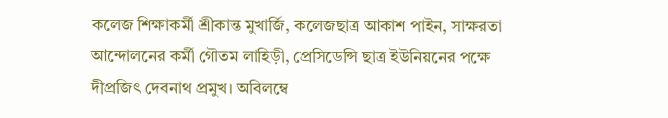কলেজ শিক্ষাকর্মী শ্রীকান্ত মুখার্জি, কলেজছাত্র আকাশ পাইন, সাক্ষরতা আন্দোলনের কর্মী গৌতম লাহিড়ী, প্রেসিডেন্সি ছাত্র ইউনিয়নের পক্ষে দীপ্রজিৎ দেবনাথ প্রমুখ। অবিলম্বে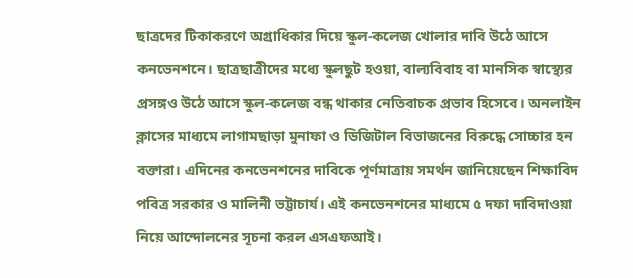ছাত্রদের টিকাকরণে অগ্রাধিকার দিয়ে স্কুল-কলেজ খোলার দাবি উঠে আসে কনভেনশনে। ছাত্রছাত্রীদের মধ্যে স্কুলছুট হওয়া, বাল্যবিবাহ বা মানসিক স্বাস্থ্যের প্রসঙ্গও উঠে আসে স্কুল-কলেজ বন্ধ থাকার নেতিবাচক প্রভাব হিসেবে। অনলাইন ক্লাসের মাধ্যমে লাগামছাড়া মুনাফা ও ডিজিটাল বিভাজনের বিরুদ্ধে সোচ্চার হন বক্তারা। এদিনের কনভেনশনের দাবিকে পূর্ণমাত্রায় সমর্থন জানিয়েছেন শিক্ষাবিদ পবিত্র সরকার ও মালিনী ভট্টাচার্য। এই কনভেনশনের মাধ্যমে ৫ দফা দাবিদাওয়া নিয়ে আন্দোলনের সূচনা করল এসএফআই।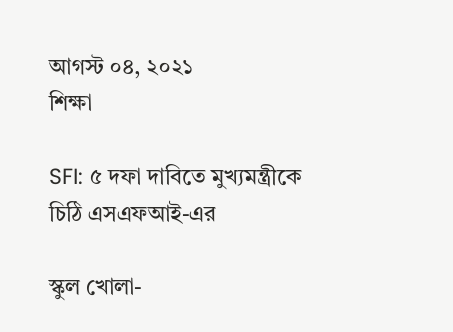আগস্ট ০৪, ২০২১
শিক্ষা

SFI: ৫ দফা দাবিতে মুখ্যমন্ত্রীকে চিঠি এসএফআই-এর

স্কুল খোলা-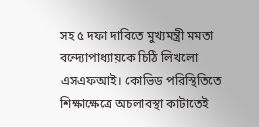সহ ৫ দফা দাবিতে মুখ্যমন্ত্রী মমতা বন্দ্যোপাধ্যায়কে চিঠি লিখলো এসএফআই। কোভিড পরিস্থিতিতে শিক্ষাক্ষেত্রে অচলাবস্থা কাটাতেই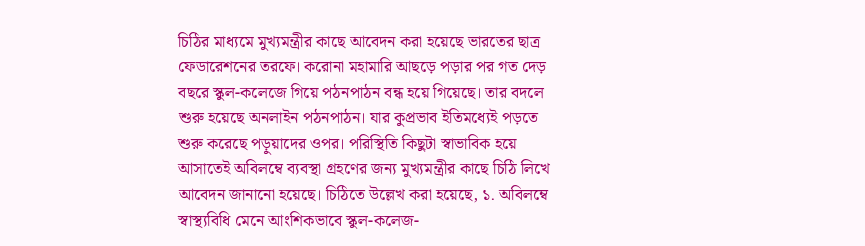চিঠির মাধ্যমে মুখ্যমন্ত্রীর কাছে আবেদন করা হয়েছে ভারতের ছাত্র ফেডারেশনের তরফে। করোনা মহামারি আছড়ে পড়ার পর গত দেড় বছরে স্কুল-কলেজে গিয়ে পঠনপাঠন বন্ধ হয়ে গিয়েছে। তার বদলে শুরু হয়েছে অনলাইন পঠনপাঠন। যার কুপ্রভাব ইতিমধ্যেই পড়তে শুরু করেছে পড়ুয়াদের ওপর। পরিস্থিতি কিছুটা স্বাভাবিক হয়ে আসাতেই অবিলম্বে ব্যবস্থা গ্রহণের জন্য মুখ্যমন্ত্রীর কাছে চিঠি লিখে আবেদন জানানো হয়েছে। চিঠিতে উল্লেখ করা হয়েছে, ১. অবিলম্বে স্বাস্থ্যবিধি মেনে আংশিকভাবে স্কুল-কলেজ-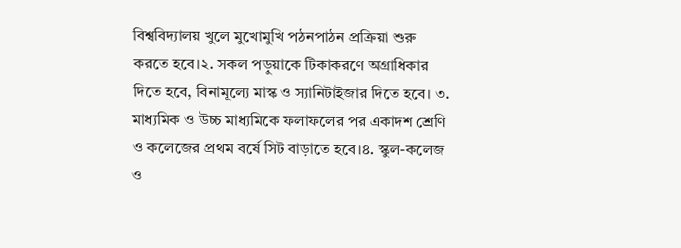বিশ্ববিদ্যালয় খুলে মুখোমুখি পঠনপাঠন প্রক্রিয়া শুরু করতে হবে।২. সকল পড়ুয়াকে টিকাকরণে অগ্রাধিকার দিতে হবে, বিনামূল্যে মাস্ক ও স্যানিটাইজার দিতে হবে। ৩. মাধ্যমিক ও উচ্চ মাধ্যমিকে ফলাফলের পর একাদশ শ্রেণি ও কলেজের প্রথম বর্ষে সিট বাড়াতে হবে।৪. স্কুল-কলেজ ও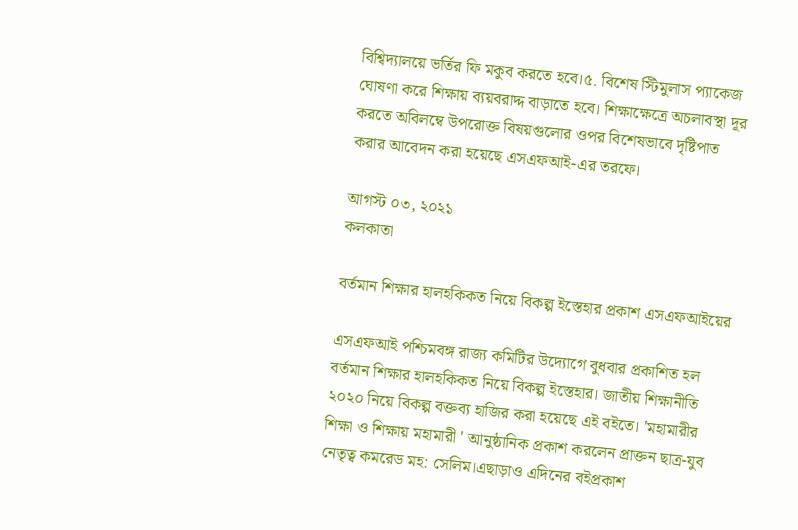বিশ্বিদ্যালয়ে ভর্তির ফি মকুব করতে হবে।৫. বিশেষ স্টিমুলাস প্যাকেজ ঘোষণা করে শিক্ষায় ব্যয়বরাদ্দ বাড়াতে হবে। শিক্ষাক্ষেত্রে অচলাবস্থা দূর করতে অবিলম্বে উপরোক্ত বিষয়গুলোর ওপর বিশেষভাবে দৃষ্টিপাত করার আবেদন করা হয়েছে এসএফআই-এর তরফে।

আগস্ট ০৩, ২০২১
কলকাতা

বর্তমান শিক্ষার হালহকিকত নিয়ে বিকল্প ইস্তেহার প্রকাশ এসএফআইয়ের

এসএফআই পশ্চিমবঙ্গ রাজ্য কমিটির উদ্যোগে বুধবার প্রকাশিত হল বর্তমান শিক্ষার হালহকিকত নিয়ে বিকল্প ইস্তেহার। জাতীয় শিক্ষানীতি ২০২০ নিয়ে বিকল্প বক্তব্য হাজির করা হয়েছে এই বইতে। 'মহামারীর শিক্ষা ও শিক্ষায় মহামারী ' আনুষ্ঠানিক প্রকাশ করলেন প্রাক্তন ছাত্র-যুব নেতৃত্ব কমরেড মহ: সেলিম।এছাড়াও এদিনের বইপ্রকাশ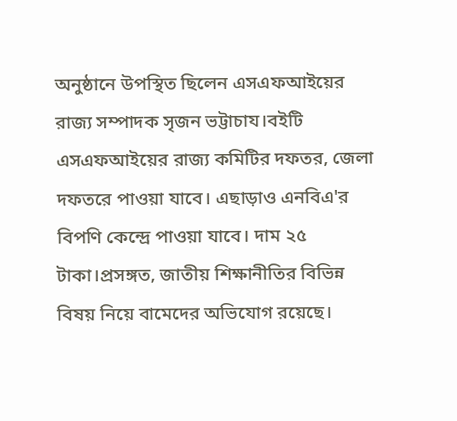অনুষ্ঠানে উপস্থিত ছিলেন এসএফআইয়ের রাজ্য সম্পাদক সৃজন ভট্টাচায।বইটি এসএফআইয়ের রাজ্য কমিটির দফতর, জেলা দফতরে পাওয়া যাবে। এছাড়াও এনবিএ'র বিপণি কেন্দ্রে পাওয়া যাবে। দাম ২৫ টাকা।প্রসঙ্গত, জাতীয় শিক্ষানীতির বিভিন্ন বিষয় নিয়ে বামেদের অভিযোগ রয়েছে।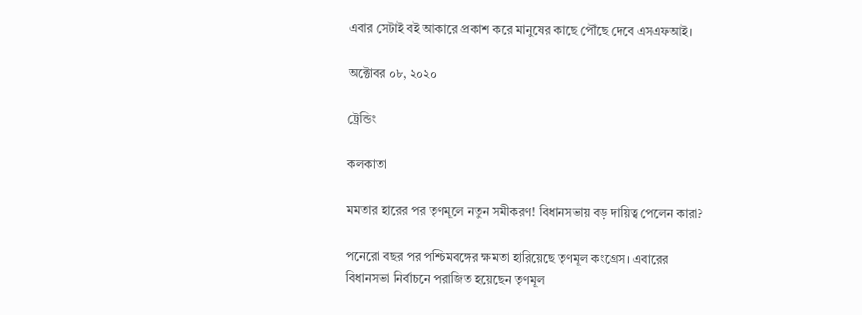এবার সেটাই বই আকারে প্রকাশ করে মানুষের কাছে পৌঁছে দেবে এসএফআই।

অক্টোবর ০৮, ২০২০

ট্রেন্ডিং

কলকাতা

মমতার হারের পর তৃণমূলে নতুন সমীকরণ! বিধানসভায় বড় দায়িত্ব পেলেন কারা?

পনেরো বছর পর পশ্চিমবঙ্গের ক্ষমতা হারিয়েছে তৃণমূল কংগ্রেস। এবারের বিধানসভা নির্বাচনে পরাজিত হয়েছেন তৃণমূল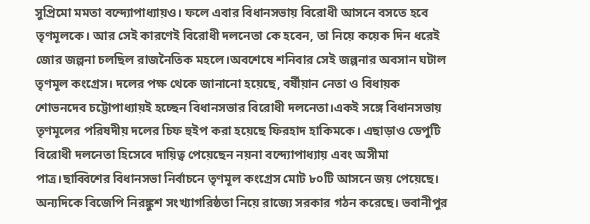সুপ্রিমো মমতা বন্দ্যোপাধ্যায়ও। ফলে এবার বিধানসভায় বিরোধী আসনে বসতে হবে তৃণমূলকে। আর সেই কারণেই বিরোধী দলনেতা কে হবেন, তা নিয়ে কয়েক দিন ধরেই জোর জল্পনা চলছিল রাজনৈতিক মহলে।অবশেষে শনিবার সেই জল্পনার অবসান ঘটাল তৃণমূল কংগ্রেস। দলের পক্ষ থেকে জানানো হয়েছে, বর্ষীয়ান নেতা ও বিধায়ক শোভনদেব চট্টোপাধ্যায়ই হচ্ছেন বিধানসভার বিরোধী দলনেতা।একই সঙ্গে বিধানসভায় তৃণমূলের পরিষদীয় দলের চিফ হুইপ করা হয়েছে ফিরহাদ হাকিমকে। এছাড়াও ডেপুটি বিরোধী দলনেতা হিসেবে দায়িত্ব পেয়েছেন নয়না বন্দ্যোপাধ্যায় এবং অসীমা পাত্র।ছাব্বিশের বিধানসভা নির্বাচনে তৃণমূল কংগ্রেস মোট ৮০টি আসনে জয় পেয়েছে। অন্যদিকে বিজেপি নিরঙ্কুশ সংখ্যাগরিষ্ঠতা নিয়ে রাজ্যে সরকার গঠন করেছে। ভবানীপুর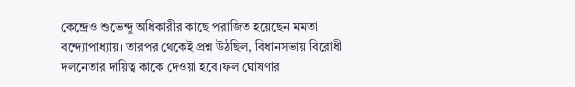কেন্দ্রেও শুভেন্দু অধিকারীর কাছে পরাজিত হয়েছেন মমতা বন্দ্যোপাধ্যায়। তারপর থেকেই প্রশ্ন উঠছিল, বিধানসভায় বিরোধী দলনেতার দায়িত্ব কাকে দেওয়া হবে।ফল ঘোষণার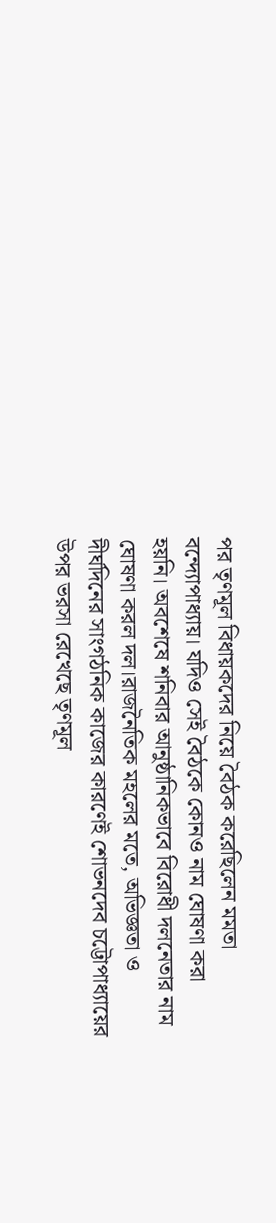পর তৃণমূল বিধায়কদের নিয়ে বৈঠক করেছিলেন মমতা বন্দ্যোপাধ্যায়। যদিও সেই বৈঠকে কোনও নাম ঘোষণা করা হয়নি। অবশেষে শনিবার আনুষ্ঠানিকভাবে বিরোধী দলনেতার নাম ঘোষণা করল দল।রাজনৈতিক মহলের মতে, অভিজ্ঞতা ও দীর্ঘদিনের সাংগঠনিক কাজের কারণেই শোভনদেব চট্টোপাধ্যায়ের উপর ভরসা রেখেছে তৃণমূল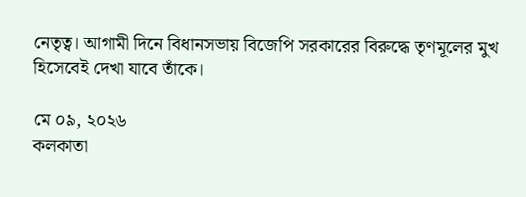নেতৃত্ব। আগামী দিনে বিধানসভায় বিজেপি সরকারের বিরুদ্ধে তৃণমূলের মুখ হিসেবেই দেখা যাবে তাঁকে।

মে ০৯, ২০২৬
কলকাতা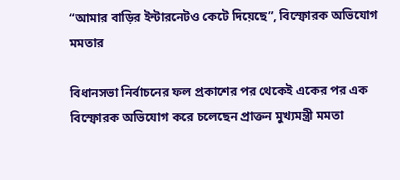“আমার বাড়ির ইন্টারনেটও কেটে দিয়েছে”, বিস্ফোরক অভিযোগ মমতার

বিধানসভা নির্বাচনের ফল প্রকাশের পর থেকেই একের পর এক বিস্ফোরক অভিযোগ করে চলেছেন প্রাক্তন মুখ্যমন্ত্রী মমতা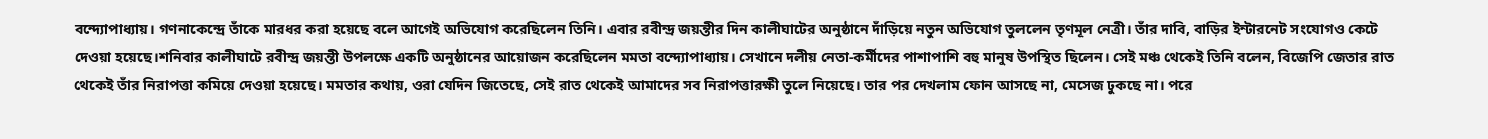বন্দ্যোপাধ্যায়। গণনাকেন্দ্রে তাঁকে মারধর করা হয়েছে বলে আগেই অভিযোগ করেছিলেন তিনি। এবার রবীন্দ্র জয়ন্তীর দিন কালীঘাটের অনুষ্ঠানে দাঁড়িয়ে নতুন অভিযোগ তুললেন তৃণমূল নেত্রী। তাঁর দাবি, বাড়ির ইন্টারনেট সংযোগও কেটে দেওয়া হয়েছে।শনিবার কালীঘাটে রবীন্দ্র জয়ন্তী উপলক্ষে একটি অনুষ্ঠানের আয়োজন করেছিলেন মমতা বন্দ্যোপাধ্যায়। সেখানে দলীয় নেতা-কর্মীদের পাশাপাশি বহু মানুষ উপস্থিত ছিলেন। সেই মঞ্চ থেকেই তিনি বলেন, বিজেপি জেতার রাত থেকেই তাঁর নিরাপত্তা কমিয়ে দেওয়া হয়েছে। মমতার কথায়, ওরা যেদিন জিতেছে, সেই রাত থেকেই আমাদের সব নিরাপত্তারক্ষী তুলে নিয়েছে। তার পর দেখলাম ফোন আসছে না, মেসেজ ঢুকছে না। পরে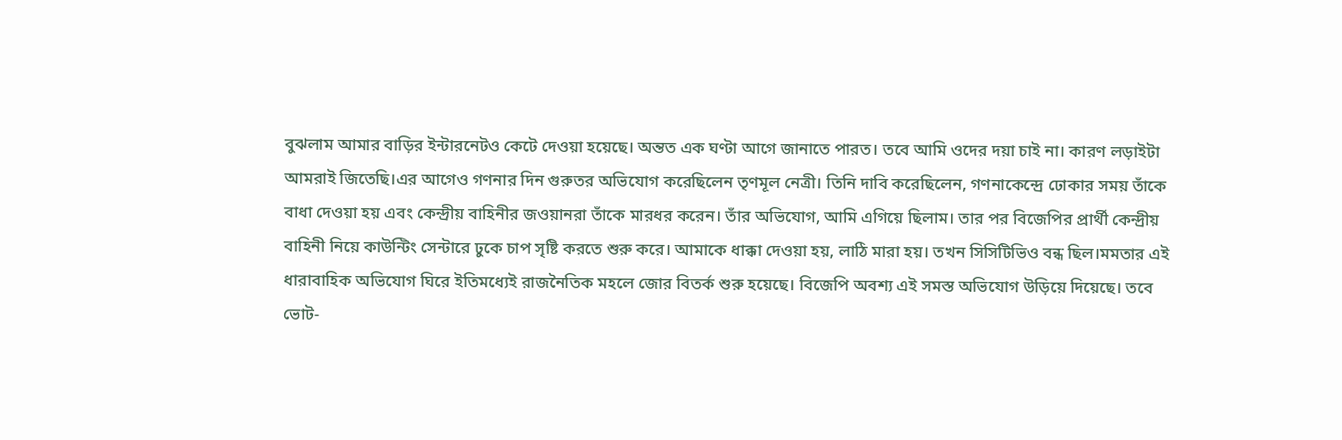বুঝলাম আমার বাড়ির ইন্টারনেটও কেটে দেওয়া হয়েছে। অন্তত এক ঘণ্টা আগে জানাতে পারত। তবে আমি ওদের দয়া চাই না। কারণ লড়াইটা আমরাই জিতেছি।এর আগেও গণনার দিন গুরুতর অভিযোগ করেছিলেন তৃণমূল নেত্রী। তিনি দাবি করেছিলেন, গণনাকেন্দ্রে ঢোকার সময় তাঁকে বাধা দেওয়া হয় এবং কেন্দ্রীয় বাহিনীর জওয়ানরা তাঁকে মারধর করেন। তাঁর অভিযোগ, আমি এগিয়ে ছিলাম। তার পর বিজেপির প্রার্থী কেন্দ্রীয় বাহিনী নিয়ে কাউন্টিং সেন্টারে ঢুকে চাপ সৃষ্টি করতে শুরু করে। আমাকে ধাক্কা দেওয়া হয়, লাঠি মারা হয়। তখন সিসিটিভিও বন্ধ ছিল।মমতার এই ধারাবাহিক অভিযোগ ঘিরে ইতিমধ্যেই রাজনৈতিক মহলে জোর বিতর্ক শুরু হয়েছে। বিজেপি অবশ্য এই সমস্ত অভিযোগ উড়িয়ে দিয়েছে। তবে ভোট-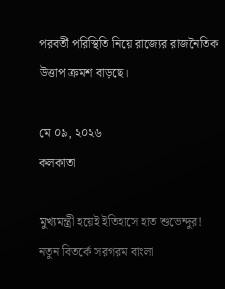পরবর্তী পরিস্থিতি নিয়ে রাজ্যের রাজনৈতিক উত্তাপ ক্রমশ বাড়ছে।

মে ০৯, ২০২৬
কলকাতা

মুখ্যমন্ত্রী হয়েই ইতিহাসে হাত শুভেন্দুর! নতুন বিতর্কে সরগরম বাংলা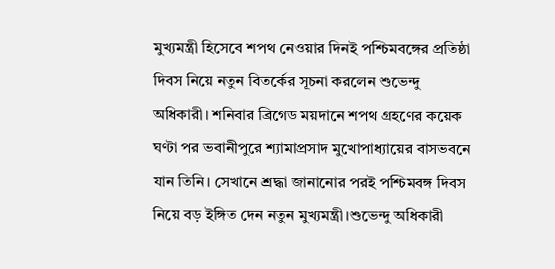মুখ্যমন্ত্রী হিসেবে শপথ নেওয়ার দিনই পশ্চিমবঙ্গের প্রতিষ্ঠা দিবস নিয়ে নতুন বিতর্কের সূচনা করলেন শুভেন্দু অধিকারী। শনিবার ব্রিগেড ময়দানে শপথ গ্রহণের কয়েক ঘণ্টা পর ভবানীপুরে শ্যামাপ্রসাদ মুখোপাধ্যায়ের বাসভবনে যান তিনি। সেখানে শ্রদ্ধা জানানোর পরই পশ্চিমবঙ্গ দিবস নিয়ে বড় ইঙ্গিত দেন নতুন মুখ্যমন্ত্রী।শুভেন্দু অধিকারী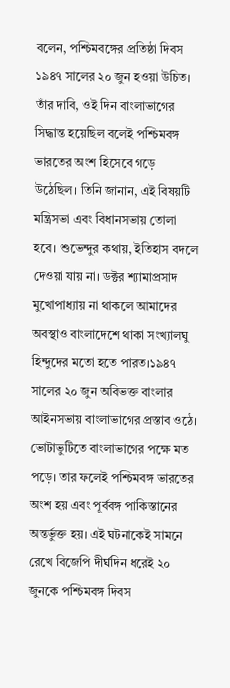বলেন, পশ্চিমবঙ্গের প্রতিষ্ঠা দিবস ১৯৪৭ সালের ২০ জুন হওয়া উচিত। তাঁর দাবি, ওই দিন বাংলাভাগের সিদ্ধান্ত হয়েছিল বলেই পশ্চিমবঙ্গ ভারতের অংশ হিসেবে গড়ে উঠেছিল। তিনি জানান, এই বিষয়টি মন্ত্রিসভা এবং বিধানসভায় তোলা হবে। শুভেন্দুর কথায়, ইতিহাস বদলে দেওয়া যায় না। ডক্টর শ্যামাপ্রসাদ মুখোপাধ্যায় না থাকলে আমাদের অবস্থাও বাংলাদেশে থাকা সংখ্যালঘু হিন্দুদের মতো হতে পারত।১৯৪৭ সালের ২০ জুন অবিভক্ত বাংলার আইনসভায় বাংলাভাগের প্রস্তাব ওঠে। ভোটাভুটিতে বাংলাভাগের পক্ষে মত পড়ে। তার ফলেই পশ্চিমবঙ্গ ভারতের অংশ হয় এবং পূর্ববঙ্গ পাকিস্তানের অন্তর্ভুক্ত হয়। এই ঘটনাকেই সামনে রেখে বিজেপি দীর্ঘদিন ধরেই ২০ জুনকে পশ্চিমবঙ্গ দিবস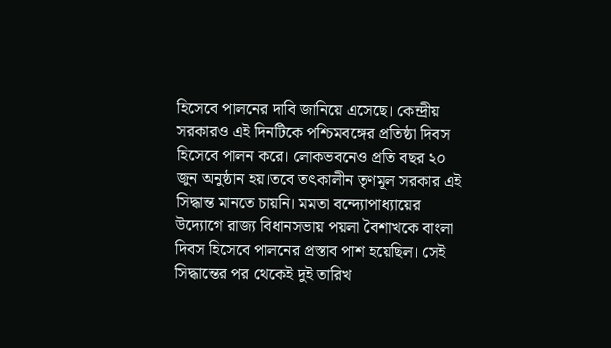হিসেবে পালনের দাবি জানিয়ে এসেছে। কেন্দ্রীয় সরকারও এই দিনটিকে পশ্চিমবঙ্গের প্রতিষ্ঠা দিবস হিসেবে পালন করে। লোকভবনেও প্রতি বছর ২০ জুন অনুষ্ঠান হয়।তবে তৎকালীন তৃণমূল সরকার এই সিদ্ধান্ত মানতে চায়নি। মমতা বন্দ্যোপাধ্যায়ের উদ্যোগে রাজ্য বিধানসভায় পয়লা বৈশাখকে বাংলা দিবস হিসেবে পালনের প্রস্তাব পাশ হয়েছিল। সেই সিদ্ধান্তের পর থেকেই দুই তারিখ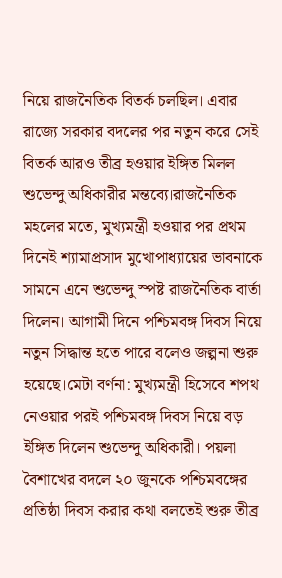নিয়ে রাজনৈতিক বিতর্ক চলছিল। এবার রাজ্যে সরকার বদলের পর নতুন করে সেই বিতর্ক আরও তীব্র হওয়ার ইঙ্গিত মিলল শুভেন্দু অধিকারীর মন্তব্যে।রাজনৈতিক মহলের মতে, মুখ্যমন্ত্রী হওয়ার পর প্রথম দিনেই শ্যামাপ্রসাদ মুখোপাধ্যায়ের ভাবনাকে সামনে এনে শুভেন্দু স্পষ্ট রাজনৈতিক বার্তা দিলেন। আগামী দিনে পশ্চিমবঙ্গ দিবস নিয়ে নতুন সিদ্ধান্ত হতে পারে বলেও জল্পনা শুরু হয়েছে।মেটা বর্ণনা: মুখ্যমন্ত্রী হিসেবে শপথ নেওয়ার পরই পশ্চিমবঙ্গ দিবস নিয়ে বড় ইঙ্গিত দিলেন শুভেন্দু অধিকারী। পয়লা বৈশাখের বদলে ২০ জুনকে পশ্চিমবঙ্গের প্রতিষ্ঠা দিবস করার কথা বলতেই শুরু তীব্র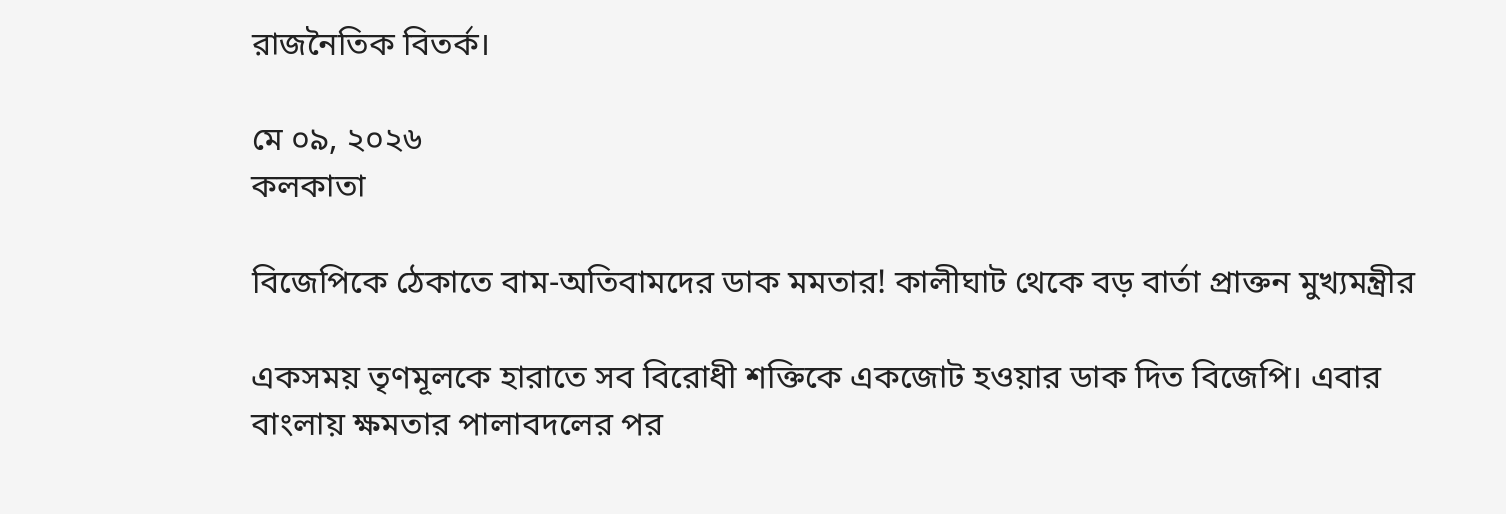রাজনৈতিক বিতর্ক।

মে ০৯, ২০২৬
কলকাতা

বিজেপিকে ঠেকাতে বাম-অতিবামদের ডাক মমতার! কালীঘাট থেকে বড় বার্তা প্রাক্তন মুখ্যমন্ত্রীর

একসময় তৃণমূলকে হারাতে সব বিরোধী শক্তিকে একজোট হওয়ার ডাক দিত বিজেপি। এবার বাংলায় ক্ষমতার পালাবদলের পর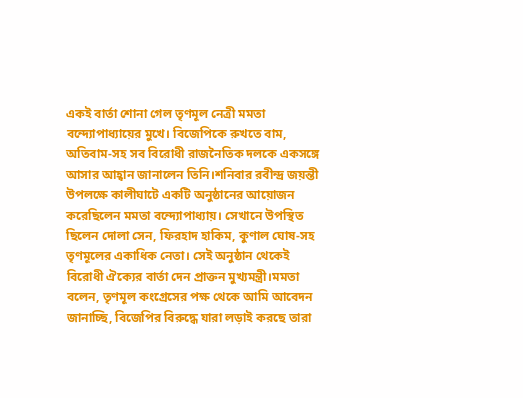একই বার্তা শোনা গেল তৃণমূল নেত্রী মমতা বন্দ্যোপাধ্যায়ের মুখে। বিজেপিকে রুখতে বাম, অতিবাম-সহ সব বিরোধী রাজনৈতিক দলকে একসঙ্গে আসার আহ্বান জানালেন তিনি।শনিবার রবীন্দ্র জয়ন্তী উপলক্ষে কালীঘাটে একটি অনুষ্ঠানের আয়োজন করেছিলেন মমতা বন্দ্যোপাধ্যায়। সেখানে উপস্থিত ছিলেন দোলা সেন, ফিরহাদ হাকিম, কুণাল ঘোষ-সহ তৃণমূলের একাধিক নেতা। সেই অনুষ্ঠান থেকেই বিরোধী ঐক্যের বার্তা দেন প্রাক্তন মুখ্যমন্ত্রী।মমতা বলেন, তৃণমূল কংগ্রেসের পক্ষ থেকে আমি আবেদন জানাচ্ছি, বিজেপির বিরুদ্ধে যারা লড়াই করছে তারা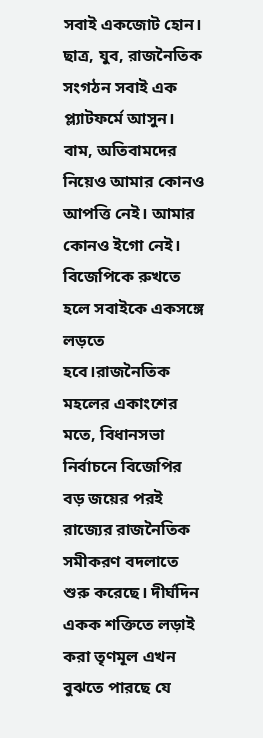সবাই একজোট হোন। ছাত্র, যুব, রাজনৈতিক সংগঠন সবাই এক প্ল্যাটফর্মে আসুন। বাম, অতিবামদের নিয়েও আমার কোনও আপত্তি নেই। আমার কোনও ইগো নেই। বিজেপিকে রুখতে হলে সবাইকে একসঙ্গে লড়তে হবে।রাজনৈতিক মহলের একাংশের মতে, বিধানসভা নির্বাচনে বিজেপির বড় জয়ের পরই রাজ্যের রাজনৈতিক সমীকরণ বদলাতে শুরু করেছে। দীর্ঘদিন একক শক্তিতে লড়াই করা তৃণমূল এখন বুঝতে পারছে যে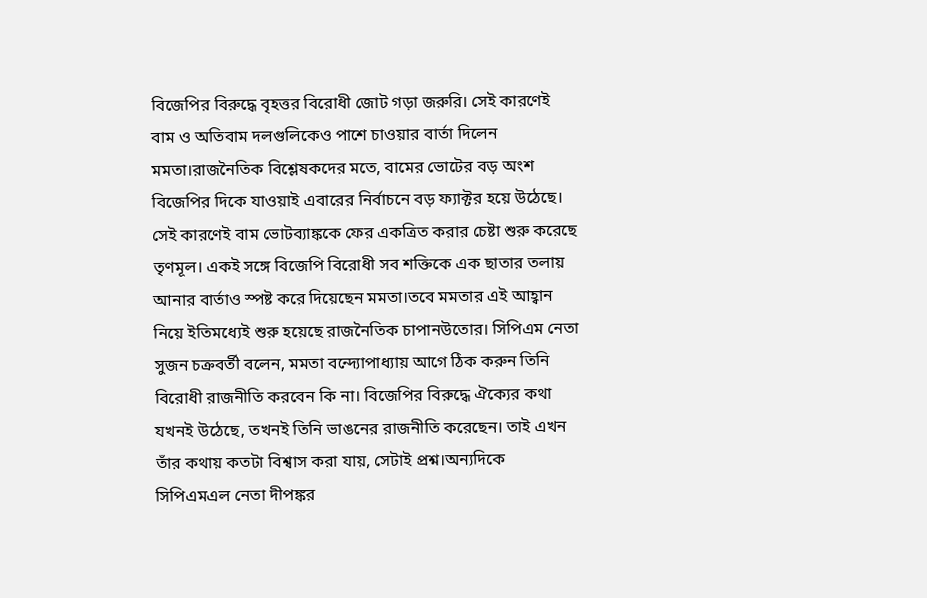বিজেপির বিরুদ্ধে বৃহত্তর বিরোধী জোট গড়া জরুরি। সেই কারণেই বাম ও অতিবাম দলগুলিকেও পাশে চাওয়ার বার্তা দিলেন মমতা।রাজনৈতিক বিশ্লেষকদের মতে, বামের ভোটের বড় অংশ বিজেপির দিকে যাওয়াই এবারের নির্বাচনে বড় ফ্যাক্টর হয়ে উঠেছে। সেই কারণেই বাম ভোটব্যাঙ্ককে ফের একত্রিত করার চেষ্টা শুরু করেছে তৃণমূল। একই সঙ্গে বিজেপি বিরোধী সব শক্তিকে এক ছাতার তলায় আনার বার্তাও স্পষ্ট করে দিয়েছেন মমতা।তবে মমতার এই আহ্বান নিয়ে ইতিমধ্যেই শুরু হয়েছে রাজনৈতিক চাপানউতোর। সিপিএম নেতা সুজন চক্রবর্তী বলেন, মমতা বন্দ্যোপাধ্যায় আগে ঠিক করুন তিনি বিরোধী রাজনীতি করবেন কি না। বিজেপির বিরুদ্ধে ঐক্যের কথা যখনই উঠেছে, তখনই তিনি ভাঙনের রাজনীতি করেছেন। তাই এখন তাঁর কথায় কতটা বিশ্বাস করা যায়, সেটাই প্রশ্ন।অন্যদিকে সিপিএমএল নেতা দীপঙ্কর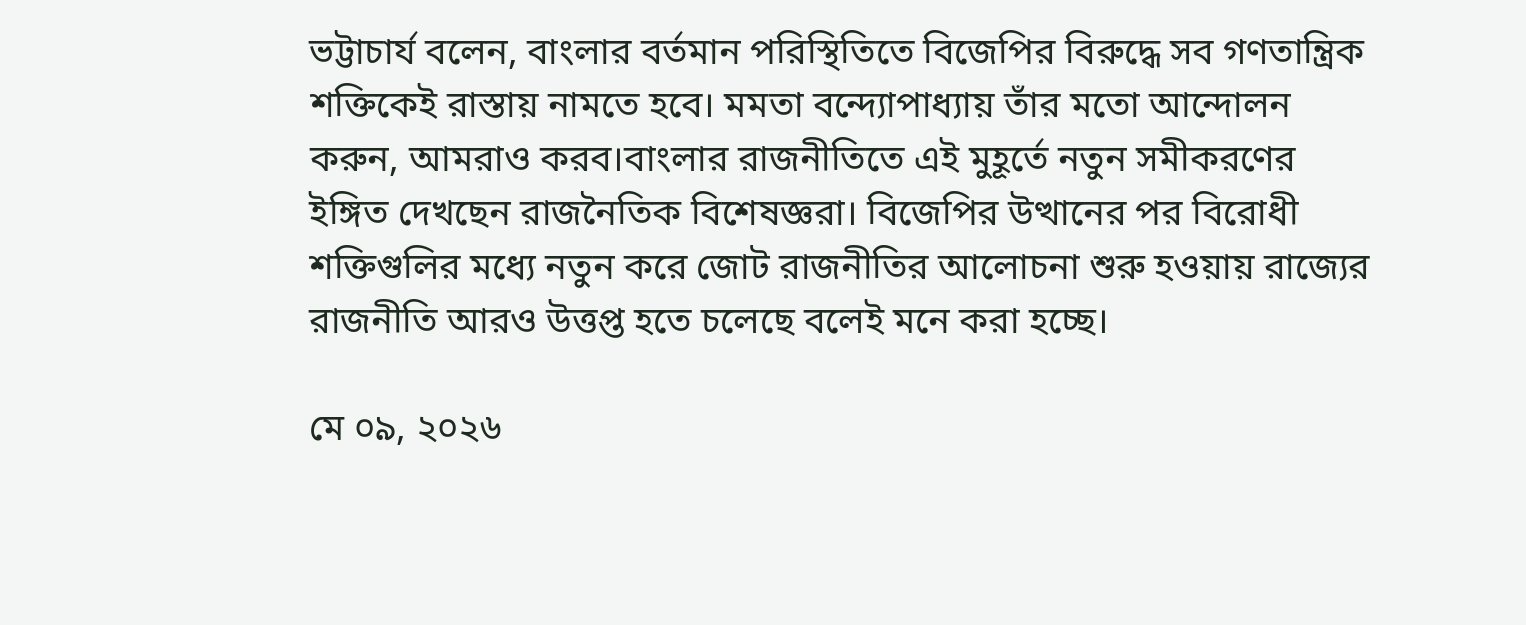ভট্টাচার্য বলেন, বাংলার বর্তমান পরিস্থিতিতে বিজেপির বিরুদ্ধে সব গণতান্ত্রিক শক্তিকেই রাস্তায় নামতে হবে। মমতা বন্দ্যোপাধ্যায় তাঁর মতো আন্দোলন করুন, আমরাও করব।বাংলার রাজনীতিতে এই মুহূর্তে নতুন সমীকরণের ইঙ্গিত দেখছেন রাজনৈতিক বিশেষজ্ঞরা। বিজেপির উত্থানের পর বিরোধী শক্তিগুলির মধ্যে নতুন করে জোট রাজনীতির আলোচনা শুরু হওয়ায় রাজ্যের রাজনীতি আরও উত্তপ্ত হতে চলেছে বলেই মনে করা হচ্ছে।

মে ০৯, ২০২৬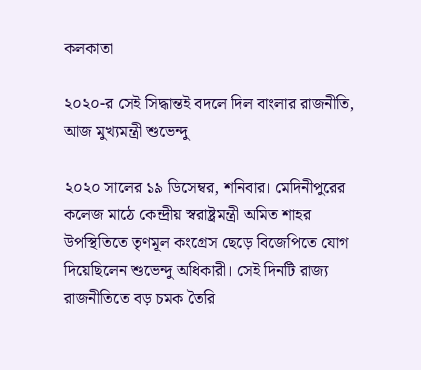কলকাতা

২০২০-র সেই সিদ্ধান্তই বদলে দিল বাংলার রাজনীতি, আজ মুখ্যমন্ত্রী শুভেন্দু

২০২০ সালের ১৯ ডিসেম্বর, শনিবার। মেদিনীপুরের কলেজ মাঠে কেন্দ্রীয় স্বরাষ্ট্রমন্ত্রী অমিত শাহর উপস্থিতিতে তৃণমূল কংগ্রেস ছেড়ে বিজেপিতে যোগ দিয়েছিলেন শুভেন্দু অধিকারী। সেই দিনটি রাজ্য রাজনীতিতে বড় চমক তৈরি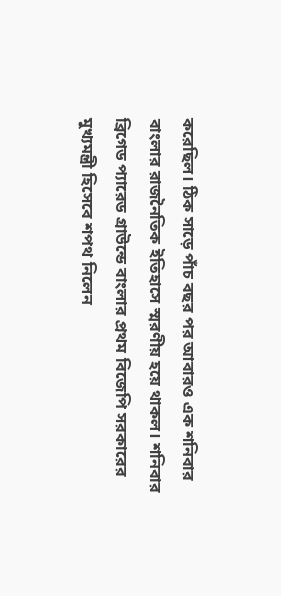করেছিল। ঠিক সাড়ে পাঁচ বছর পর আবারও এক শনিবার বাংলার রাজনৈতিক ইতিহাসে স্মরণীয় হয়ে থাকল। শনিবার ব্রিগেড প্যারেড গ্রাউন্ডে বাংলার প্রথম বিজেপি সরকারের মুখ্যমন্ত্রী হিসেবে শপথ নিলেন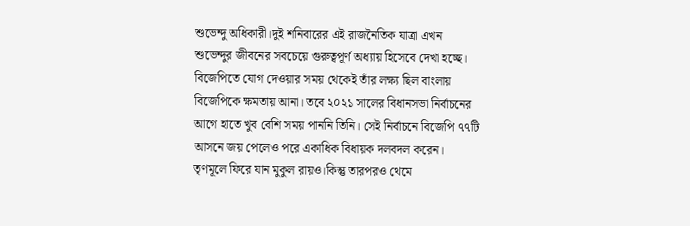শুভেন্দু অধিকারী।দুই শনিবারের এই রাজনৈতিক যাত্রা এখন শুভেন্দুর জীবনের সবচেয়ে গুরুত্বপূর্ণ অধ্যায় হিসেবে দেখা হচ্ছে। বিজেপিতে যোগ দেওয়ার সময় থেকেই তাঁর লক্ষ্য ছিল বাংলায় বিজেপিকে ক্ষমতায় আনা। তবে ২০২১ সালের বিধানসভা নির্বাচনের আগে হাতে খুব বেশি সময় পাননি তিনি। সেই নির্বাচনে বিজেপি ৭৭টি আসনে জয় পেলেও পরে একাধিক বিধায়ক দলবদল করেন। তৃণমূলে ফিরে যান মুকুল রায়ও।কিন্তু তারপরও থেমে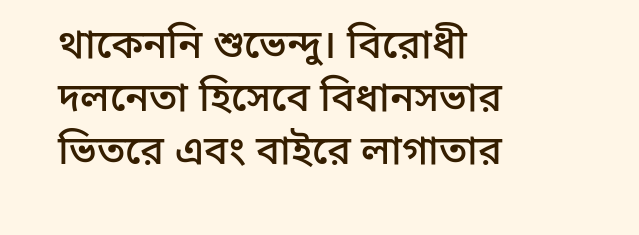থাকেননি শুভেন্দু। বিরোধী দলনেতা হিসেবে বিধানসভার ভিতরে এবং বাইরে লাগাতার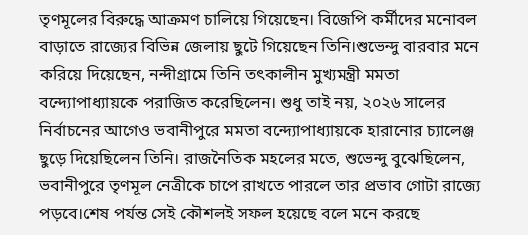তৃণমূলের বিরুদ্ধে আক্রমণ চালিয়ে গিয়েছেন। বিজেপি কর্মীদের মনোবল বাড়াতে রাজ্যের বিভিন্ন জেলায় ছুটে গিয়েছেন তিনি।শুভেন্দু বারবার মনে করিয়ে দিয়েছেন, নন্দীগ্রামে তিনি তৎকালীন মুখ্যমন্ত্রী মমতা বন্দ্যোপাধ্যায়কে পরাজিত করেছিলেন। শুধু তাই নয়, ২০২৬ সালের নির্বাচনের আগেও ভবানীপুরে মমতা বন্দ্যোপাধ্যায়কে হারানোর চ্যালেঞ্জ ছুড়ে দিয়েছিলেন তিনি। রাজনৈতিক মহলের মতে, শুভেন্দু বুঝেছিলেন, ভবানীপুরে তৃণমূল নেত্রীকে চাপে রাখতে পারলে তার প্রভাব গোটা রাজ্যে পড়বে।শেষ পর্যন্ত সেই কৌশলই সফল হয়েছে বলে মনে করছে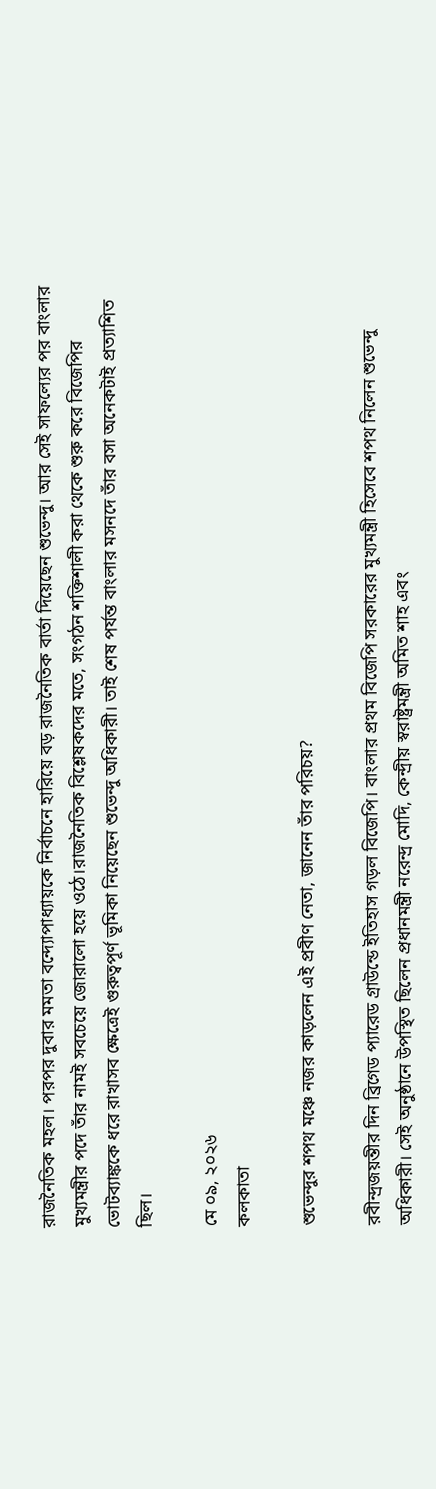রাজনৈতিক মহল। পরপর দুবার মমতা বন্দ্যোপাধ্যায়কে নির্বাচনে হারিয়ে বড় রাজনৈতিক বার্তা দিয়েছেন শুভেন্দু। আর সেই সাফল্যের পর বাংলার মুখ্যমন্ত্রীর পদে তাঁর নামই সবচেয়ে জোরালো হয়ে ওঠে।রাজনৈতিক বিশ্লেষকদের মতে, সংগঠন শক্তিশালী করা থেকে শুরু করে বিজেপির ভোটব্যাঙ্ককে ধরে রাখাসব ক্ষেত্রেই গুরুত্বপূর্ণ ভূমিকা নিয়েছেন শুভেন্দু অধিকারী। তাই শেষ পর্যন্ত বাংলার মসনদে তাঁর বসা অনেকটাই প্রত্যাশিত ছিল।

মে ০৯, ২০২৬
কলকাতা

শুভেন্দুর শপথ মঞ্চে নজর কাড়লেন এই প্রবীণ নেতা, জানেন তাঁর পরিচয়?

রবীন্দ্রজয়ন্তীর দিন ব্রিগেড প্যারেড গ্রাউন্ডে ইতিহাস গড়ল বিজেপি। বাংলার প্রথম বিজেপি সরকারের মুখ্যমন্ত্রী হিসেবে শপথ নিলেন শুভেন্দু অধিকারী। সেই অনুষ্ঠানে উপস্থিত ছিলেন প্রধানমন্ত্রী নরেন্দ্র মোদি, কেন্দ্রীয় স্বরাষ্ট্রমন্ত্রী অমিত শাহ এবং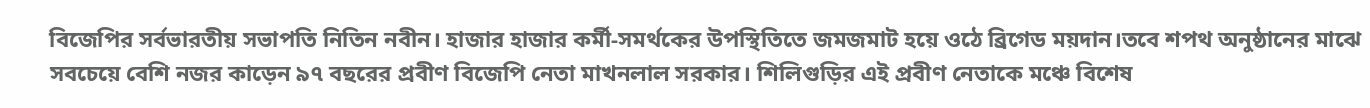বিজেপির সর্বভারতীয় সভাপতি নিতিন নবীন। হাজার হাজার কর্মী-সমর্থকের উপস্থিতিতে জমজমাট হয়ে ওঠে ব্রিগেড ময়দান।তবে শপথ অনুষ্ঠানের মাঝে সবচেয়ে বেশি নজর কাড়েন ৯৭ বছরের প্রবীণ বিজেপি নেতা মাখনলাল সরকার। শিলিগুড়ির এই প্রবীণ নেতাকে মঞ্চে বিশেষ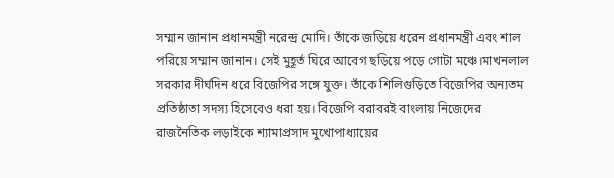সম্মান জানান প্রধানমন্ত্রী নরেন্দ্র মোদি। তাঁকে জড়িয়ে ধরেন প্রধানমন্ত্রী এবং শাল পরিয়ে সম্মান জানান। সেই মুহূর্ত ঘিরে আবেগ ছড়িয়ে পড়ে গোটা মঞ্চে।মাখনলাল সরকার দীর্ঘদিন ধরে বিজেপির সঙ্গে যুক্ত। তাঁকে শিলিগুড়িতে বিজেপির অন্যতম প্রতিষ্ঠাতা সদস্য হিসেবেও ধরা হয়। বিজেপি বরাবরই বাংলায় নিজেদের রাজনৈতিক লড়াইকে শ্যামাপ্রসাদ মুখোপাধ্যায়ের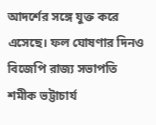আদর্শের সঙ্গে যুক্ত করে এসেছে। ফল ঘোষণার দিনও বিজেপি রাজ্য সভাপতি শমীক ভট্টাচার্য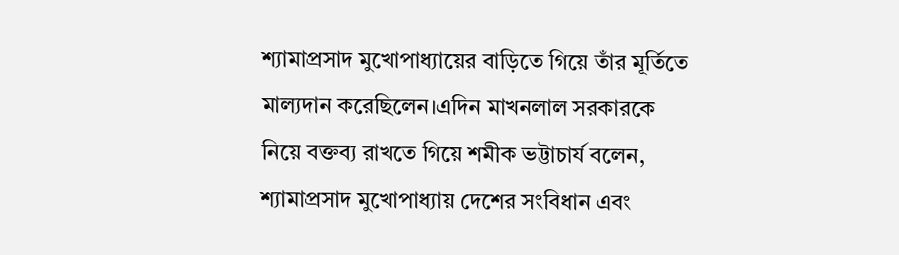শ্যামাপ্রসাদ মুখোপাধ্যায়ের বাড়িতে গিয়ে তাঁর মূর্তিতে মাল্যদান করেছিলেন।এদিন মাখনলাল সরকারকে নিয়ে বক্তব্য রাখতে গিয়ে শমীক ভট্টাচার্য বলেন, শ্যামাপ্রসাদ মুখোপাধ্যায় দেশের সংবিধান এবং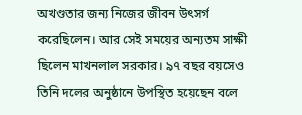অখণ্ডতার জন্য নিজের জীবন উৎসর্গ করেছিলেন। আর সেই সময়ের অন্যতম সাক্ষী ছিলেন মাখনলাল সরকার। ৯৭ বছর বয়সেও তিনি দলের অনুষ্ঠানে উপস্থিত হয়েছেন বলে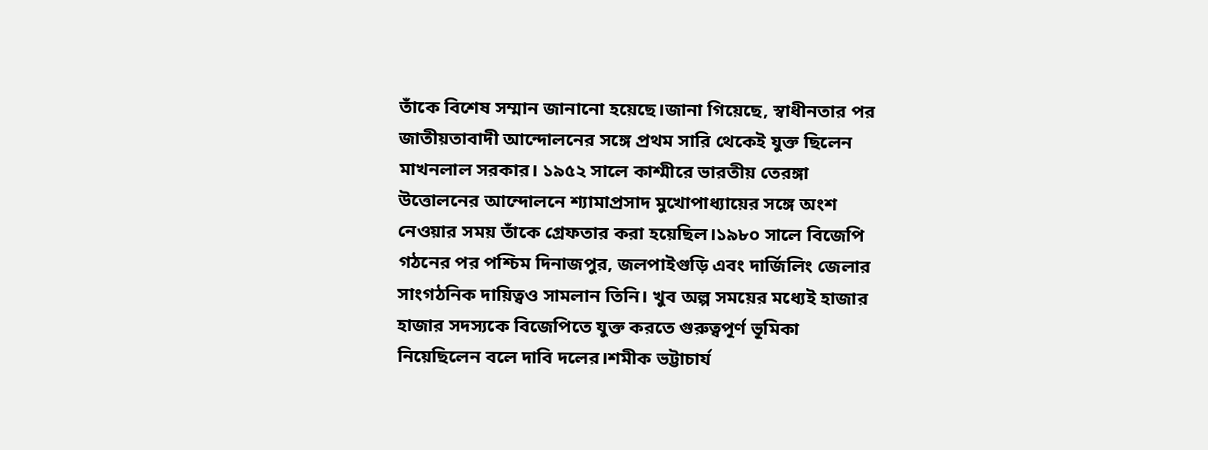তাঁকে বিশেষ সম্মান জানানো হয়েছে।জানা গিয়েছে, স্বাধীনতার পর জাতীয়তাবাদী আন্দোলনের সঙ্গে প্রথম সারি থেকেই যুক্ত ছিলেন মাখনলাল সরকার। ১৯৫২ সালে কাশ্মীরে ভারতীয় তেরঙ্গা উত্তোলনের আন্দোলনে শ্যামাপ্রসাদ মুখোপাধ্যায়ের সঙ্গে অংশ নেওয়ার সময় তাঁকে গ্রেফতার করা হয়েছিল।১৯৮০ সালে বিজেপি গঠনের পর পশ্চিম দিনাজপুর, জলপাইগুড়ি এবং দার্জিলিং জেলার সাংগঠনিক দায়িত্বও সামলান তিনি। খুব অল্প সময়ের মধ্যেই হাজার হাজার সদস্যকে বিজেপিতে যুক্ত করতে গুরুত্বপূর্ণ ভূমিকা নিয়েছিলেন বলে দাবি দলের।শমীক ভট্টাচার্য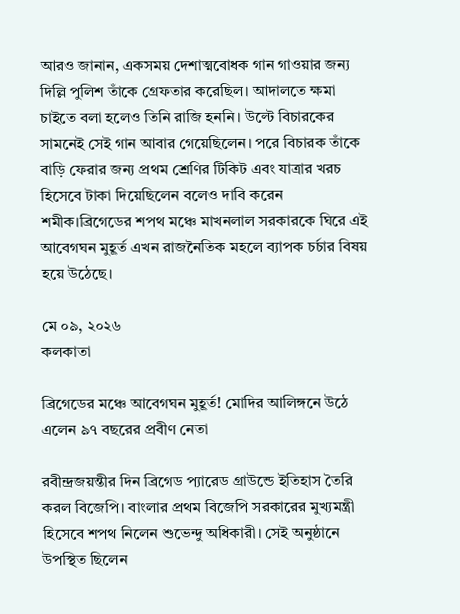আরও জানান, একসময় দেশাত্মবোধক গান গাওয়ার জন্য দিল্লি পুলিশ তাঁকে গ্রেফতার করেছিল। আদালতে ক্ষমা চাইতে বলা হলেও তিনি রাজি হননি। উল্টে বিচারকের সামনেই সেই গান আবার গেয়েছিলেন। পরে বিচারক তাঁকে বাড়ি ফেরার জন্য প্রথম শ্রেণির টিকিট এবং যাত্রার খরচ হিসেবে টাকা দিয়েছিলেন বলেও দাবি করেন শমীক।ব্রিগেডের শপথ মঞ্চে মাখনলাল সরকারকে ঘিরে এই আবেগঘন মুহূর্ত এখন রাজনৈতিক মহলে ব্যাপক চর্চার বিষয় হয়ে উঠেছে।

মে ০৯, ২০২৬
কলকাতা

ব্রিগেডের মঞ্চে আবেগঘন মুহূর্ত! মোদির আলিঙ্গনে উঠে এলেন ৯৭ বছরের প্রবীণ নেতা

রবীন্দ্রজয়ন্তীর দিন ব্রিগেড প্যারেড গ্রাউন্ডে ইতিহাস তৈরি করল বিজেপি। বাংলার প্রথম বিজেপি সরকারের মুখ্যমন্ত্রী হিসেবে শপথ নিলেন শুভেন্দু অধিকারী। সেই অনুষ্ঠানে উপস্থিত ছিলেন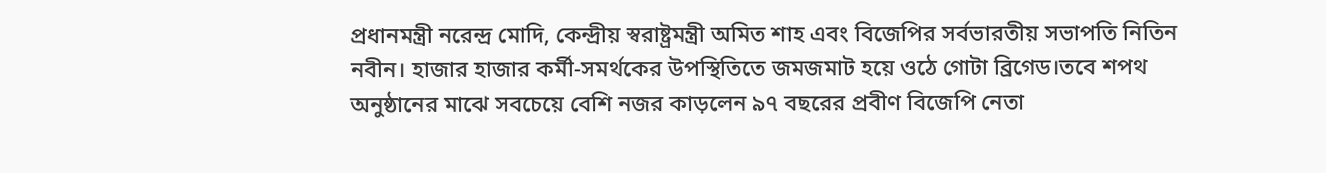প্রধানমন্ত্রী নরেন্দ্র মোদি, কেন্দ্রীয় স্বরাষ্ট্রমন্ত্রী অমিত শাহ এবং বিজেপির সর্বভারতীয় সভাপতি নিতিন নবীন। হাজার হাজার কর্মী-সমর্থকের উপস্থিতিতে জমজমাট হয়ে ওঠে গোটা ব্রিগেড।তবে শপথ অনুষ্ঠানের মাঝে সবচেয়ে বেশি নজর কাড়লেন ৯৭ বছরের প্রবীণ বিজেপি নেতা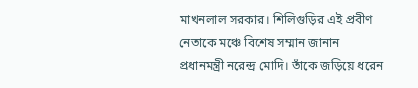মাখনলাল সরকার। শিলিগুড়ির এই প্রবীণ নেতাকে মঞ্চে বিশেষ সম্মান জানান প্রধানমন্ত্রী নরেন্দ্র মোদি। তাঁকে জড়িয়ে ধরেন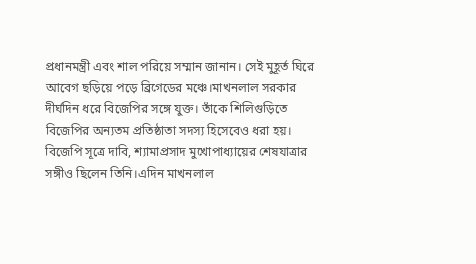প্রধানমন্ত্রী এবং শাল পরিয়ে সম্মান জানান। সেই মুহূর্ত ঘিরে আবেগ ছড়িয়ে পড়ে ব্রিগেডের মঞ্চে।মাখনলাল সরকার দীর্ঘদিন ধরে বিজেপির সঙ্গে যুক্ত। তাঁকে শিলিগুড়িতে বিজেপির অন্যতম প্রতিষ্ঠাতা সদস্য হিসেবেও ধরা হয়। বিজেপি সূত্রে দাবি, শ্যামাপ্রসাদ মুখোপাধ্যায়ের শেষযাত্রার সঙ্গীও ছিলেন তিনি।এদিন মাখনলাল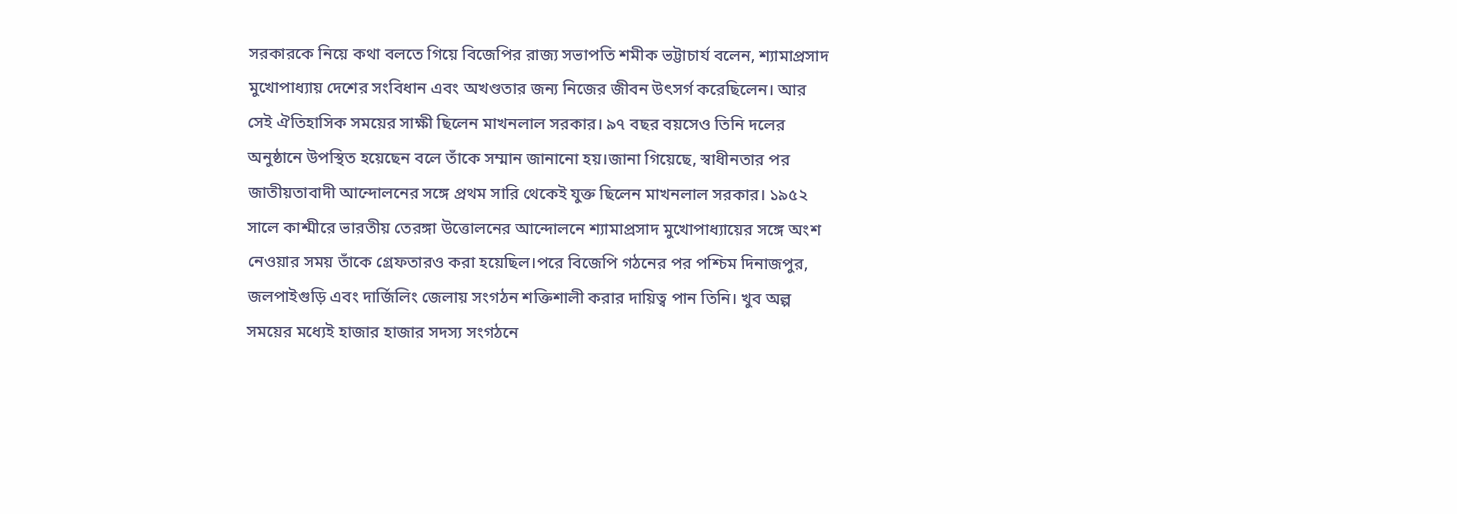সরকারকে নিয়ে কথা বলতে গিয়ে বিজেপির রাজ্য সভাপতি শমীক ভট্টাচার্য বলেন, শ্যামাপ্রসাদ মুখোপাধ্যায় দেশের সংবিধান এবং অখণ্ডতার জন্য নিজের জীবন উৎসর্গ করেছিলেন। আর সেই ঐতিহাসিক সময়ের সাক্ষী ছিলেন মাখনলাল সরকার। ৯৭ বছর বয়সেও তিনি দলের অনুষ্ঠানে উপস্থিত হয়েছেন বলে তাঁকে সম্মান জানানো হয়।জানা গিয়েছে, স্বাধীনতার পর জাতীয়তাবাদী আন্দোলনের সঙ্গে প্রথম সারি থেকেই যুক্ত ছিলেন মাখনলাল সরকার। ১৯৫২ সালে কাশ্মীরে ভারতীয় তেরঙ্গা উত্তোলনের আন্দোলনে শ্যামাপ্রসাদ মুখোপাধ্যায়ের সঙ্গে অংশ নেওয়ার সময় তাঁকে গ্রেফতারও করা হয়েছিল।পরে বিজেপি গঠনের পর পশ্চিম দিনাজপুর, জলপাইগুড়ি এবং দার্জিলিং জেলায় সংগঠন শক্তিশালী করার দায়িত্ব পান তিনি। খুব অল্প সময়ের মধ্যেই হাজার হাজার সদস্য সংগঠনে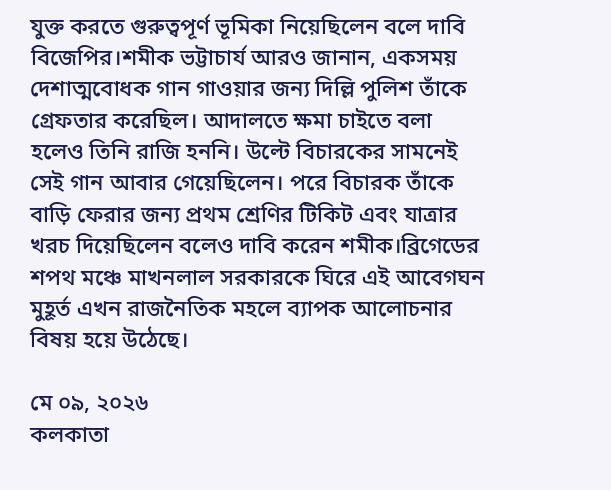যুক্ত করতে গুরুত্বপূর্ণ ভূমিকা নিয়েছিলেন বলে দাবি বিজেপির।শমীক ভট্টাচার্য আরও জানান, একসময় দেশাত্মবোধক গান গাওয়ার জন্য দিল্লি পুলিশ তাঁকে গ্রেফতার করেছিল। আদালতে ক্ষমা চাইতে বলা হলেও তিনি রাজি হননি। উল্টে বিচারকের সামনেই সেই গান আবার গেয়েছিলেন। পরে বিচারক তাঁকে বাড়ি ফেরার জন্য প্রথম শ্রেণির টিকিট এবং যাত্রার খরচ দিয়েছিলেন বলেও দাবি করেন শমীক।ব্রিগেডের শপথ মঞ্চে মাখনলাল সরকারকে ঘিরে এই আবেগঘন মুহূর্ত এখন রাজনৈতিক মহলে ব্যাপক আলোচনার বিষয় হয়ে উঠেছে।

মে ০৯, ২০২৬
কলকাতা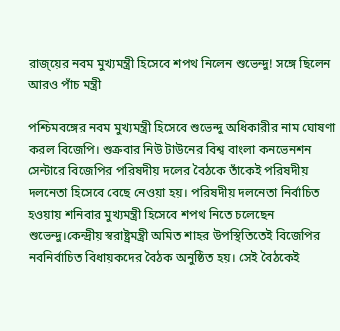রাজ্য়ের নবম মুখ্যমন্ত্রী হিসেবে শপথ নিলেন শুভেন্দু! সঙ্গে ছিলেন আরও পাঁচ মন্ত্রী

পশ্চিমবঙ্গের নবম মুখ্যমন্ত্রী হিসেবে শুভেন্দু অধিকারীর নাম ঘোষণা করল বিজেপি। শুক্রবার নিউ টাউনের বিশ্ব বাংলা কনভেনশন সেন্টারে বিজেপির পরিষদীয় দলের বৈঠকে তাঁকেই পরিষদীয় দলনেতা হিসেবে বেছে নেওয়া হয়। পরিষদীয় দলনেতা নির্বাচিত হওয়ায় শনিবার মুখ্যমন্ত্রী হিসেবে শপথ নিতে চলেছেন শুভেন্দু।কেন্দ্রীয় স্বরাষ্ট্রমন্ত্রী অমিত শাহর উপস্থিতিতেই বিজেপির নবনির্বাচিত বিধায়কদের বৈঠক অনুষ্ঠিত হয়। সেই বৈঠকেই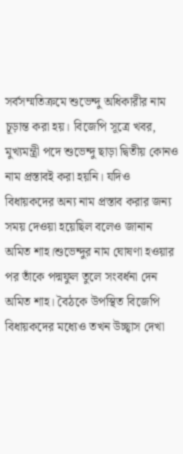সর্বসম্মতিক্রমে শুভেন্দু অধিকারীর নাম চূড়ান্ত করা হয়। বিজেপি সূত্রে খবর, মুখ্যমন্ত্রী পদে শুভেন্দু ছাড়া দ্বিতীয় কোনও নাম প্রস্তাবই করা হয়নি। যদিও বিধায়কদের অন্য নাম প্রস্তাব করার জন্য সময় দেওয়া হয়েছিল বলেও জানান অমিত শাহ।শুভেন্দুর নাম ঘোষণা হওয়ার পর তাঁকে পদ্মফুল তুলে সংবর্ধনা দেন অমিত শাহ। বৈঠকে উপস্থিত বিজেপি বিধায়কদের মধ্যেও তখন উচ্ছ্বাস দেখা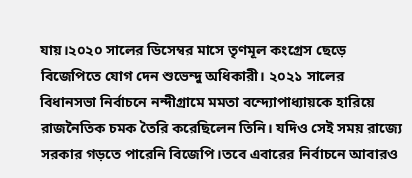যায়।২০২০ সালের ডিসেম্বর মাসে তৃণমূল কংগ্রেস ছেড়ে বিজেপিতে যোগ দেন শুভেন্দু অধিকারী। ২০২১ সালের বিধানসভা নির্বাচনে নন্দীগ্রামে মমতা বন্দ্যোপাধ্যায়কে হারিয়ে রাজনৈতিক চমক তৈরি করেছিলেন তিনি। যদিও সেই সময় রাজ্যে সরকার গড়তে পারেনি বিজেপি।তবে এবারের নির্বাচনে আবারও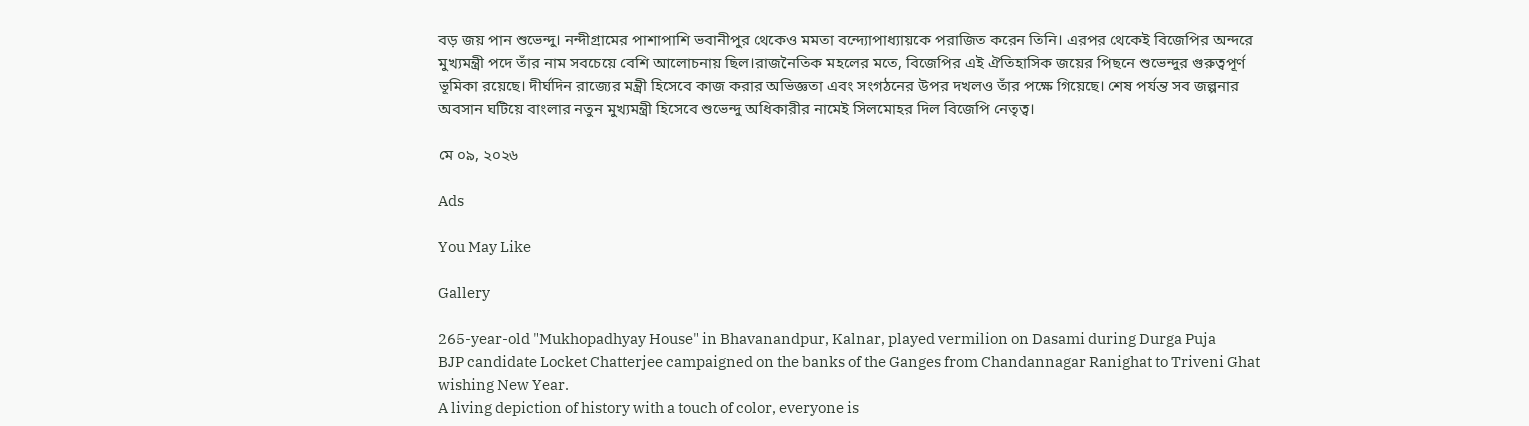বড় জয় পান শুভেন্দু। নন্দীগ্রামের পাশাপাশি ভবানীপুর থেকেও মমতা বন্দ্যোপাধ্যায়কে পরাজিত করেন তিনি। এরপর থেকেই বিজেপির অন্দরে মুখ্যমন্ত্রী পদে তাঁর নাম সবচেয়ে বেশি আলোচনায় ছিল।রাজনৈতিক মহলের মতে, বিজেপির এই ঐতিহাসিক জয়ের পিছনে শুভেন্দুর গুরুত্বপূর্ণ ভূমিকা রয়েছে। দীর্ঘদিন রাজ্যের মন্ত্রী হিসেবে কাজ করার অভিজ্ঞতা এবং সংগঠনের উপর দখলও তাঁর পক্ষে গিয়েছে। শেষ পর্যন্ত সব জল্পনার অবসান ঘটিয়ে বাংলার নতুন মুখ্যমন্ত্রী হিসেবে শুভেন্দু অধিকারীর নামেই সিলমোহর দিল বিজেপি নেতৃত্ব।

মে ০৯, ২০২৬

Ads

You May Like

Gallery

265-year-old "Mukhopadhyay House" in Bhavanandpur, Kalnar, played vermilion on Dasami during Durga Puja
BJP candidate Locket Chatterjee campaigned on the banks of the Ganges from Chandannagar Ranighat to Triveni Ghat wishing New Year.
A living depiction of history with a touch of color, everyone is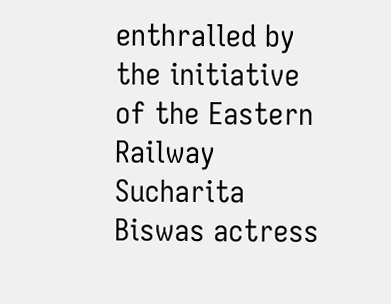enthralled by the initiative of the Eastern Railway
Sucharita Biswas actress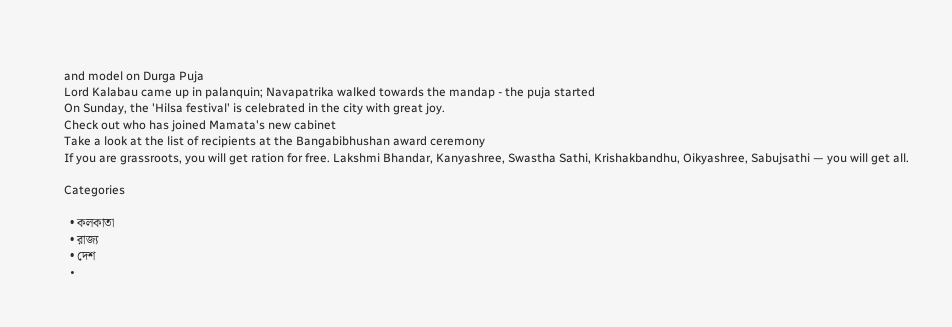and model on Durga Puja
Lord Kalabau came up in palanquin; Navapatrika walked towards the mandap - the puja started
On Sunday, the 'Hilsa festival' is celebrated in the city with great joy.
Check out who has joined Mamata's new cabinet
Take a look at the list of recipients at the Bangabibhushan award ceremony
If you are grassroots, you will get ration for free. Lakshmi Bhandar, Kanyashree, Swastha Sathi, Krishakbandhu, Oikyashree, Sabujsathi — you will get all.

Categories

  • কলকাতা
  • রাজ্য
  • দেশ
  •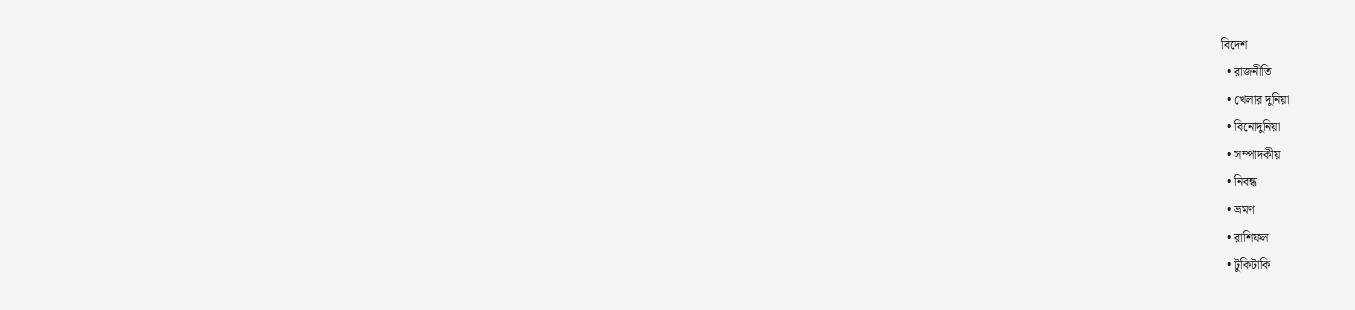বিদেশ
  • রাজনীতি
  • খেলার দুনিয়া
  • বিনোদুনিয়া
  • সম্পাদকীয়
  • নিবন্ধ
  • ভ্রমণ
  • রাশিফল
  • টুকিটাকি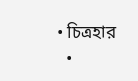• চিত্রহার
  •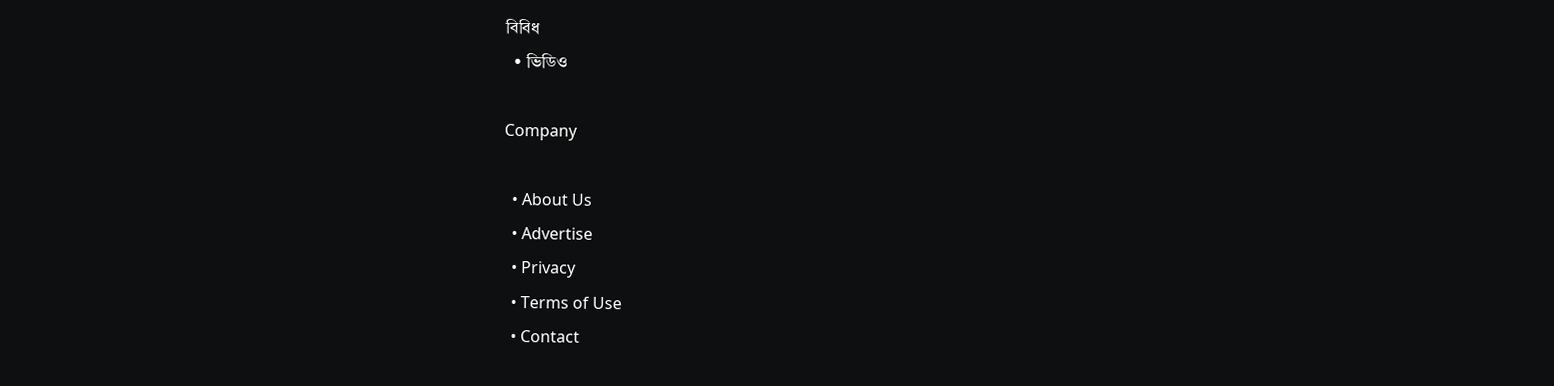বিবিধ
  • ভিডিও

Company

  • About Us
  • Advertise
  • Privacy
  • Terms of Use
  • Contact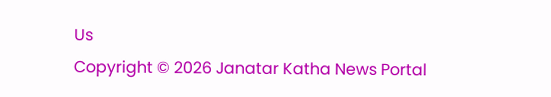Us
Copyright © 2026 Janatar Katha News Portal